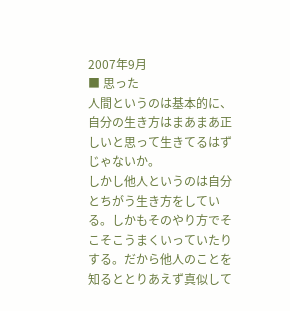2007年9月
■ 思った
人間というのは基本的に、自分の生き方はまあまあ正しいと思って生きてるはずじゃないか。
しかし他人というのは自分とちがう生き方をしている。しかもそのやり方でそこそこうまくいっていたりする。だから他人のことを知るととりあえず真似して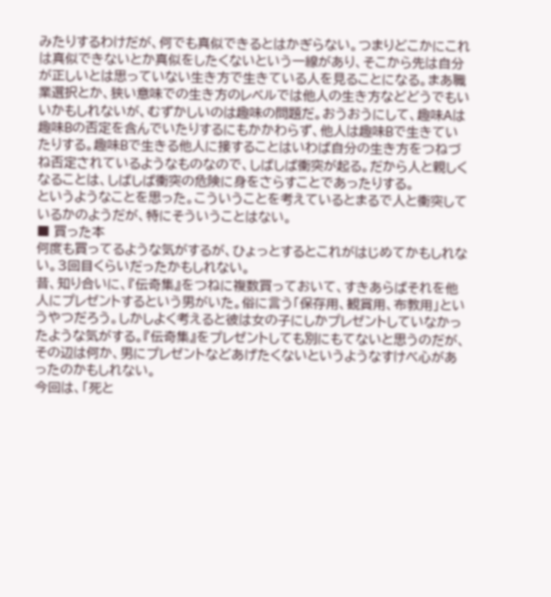みたりするわけだが、何でも真似できるとはかぎらない。つまりどこかにこれは真似できないとか真似をしたくないという一線があり、そこから先は自分が正しいとは思っていない生き方で生きている人を見ることになる。まあ職業選択とか、狭い意味での生き方のレベルでは他人の生き方などどうでもいいかもしれないが、むずかしいのは趣味の問題だ。おうおうにして、趣味Aは趣味Bの否定を含んでいたりするにもかかわらず、他人は趣味Bで生きていたりする。趣味Bで生きる他人に接することはいわば自分の生き方をつねづね否定されているようなものなので、しばしば衝突が起る。だから人と親しくなることは、しばしば衝突の危険に身をさらすことであったりする。
というようなことを思った。こういうことを考えているとまるで人と衝突しているかのようだが、特にそういうことはない。
■ 買った本
何度も買ってるような気がするが、ひょっとするとこれがはじめてかもしれない。3回目くらいだったかもしれない。
昔、知り合いに、『伝奇集』をつねに複数買っておいて、すきあらばそれを他人にプレゼントするという男がいた。俗に言う「保存用、観賞用、布教用」というやつだろう。しかしよく考えると彼は女の子にしかプレゼントしていなかったような気がする。『伝奇集』をプレゼントしても別にもてないと思うのだが、その辺は何か、男にプレゼントなどあげたくないというようなすけべ心があったのかもしれない。
今回は、「死と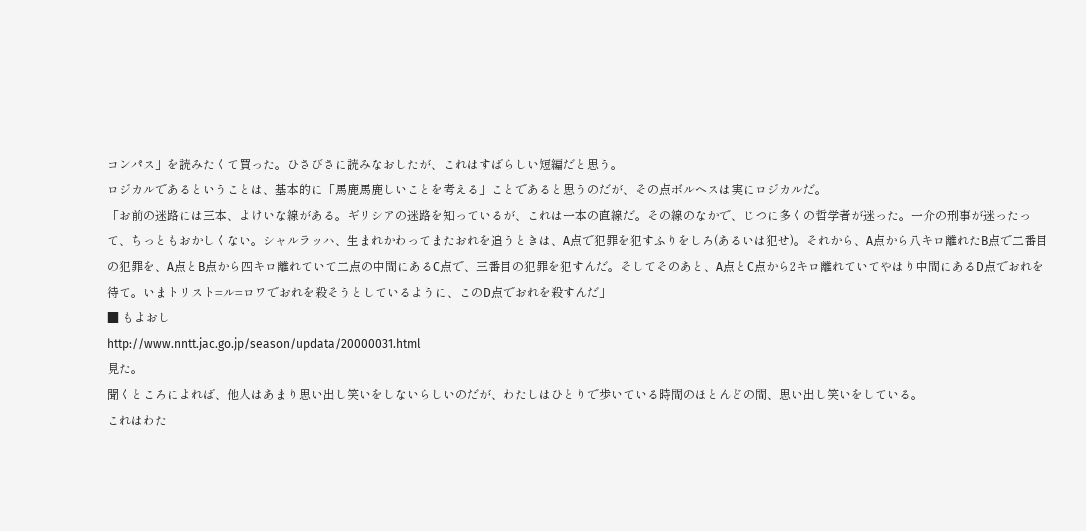コンパス」を読みたくて買った。ひさびさに読みなおしたが、これはすばらしい短編だと思う。
ロジカルであるということは、基本的に「馬鹿馬鹿しいことを考える」ことであると思うのだが、その点ボルヘスは実にロジカルだ。
「お前の迷路には三本、よけいな線がある。ギリシアの迷路を知っているが、これは一本の直線だ。その線のなかで、じつに多くの哲学者が迷った。一介の刑事が迷ったって、ちっともおかしくない。シャルラッハ、生まれかわってまたおれを追うときは、A点で犯罪を犯すふりをしろ(あるいは犯せ)。それから、A点から八キロ離れたB点で二番目の犯罪を、A点とB点から四キロ離れていて二点の中間にあるC点で、三番目の犯罪を犯すんだ。そしてそのあと、A点とC点から2キロ離れていてやはり中間にあるD点でおれを待て。いまトリスト=ル=ロワでおれを殺そうとしているように、このD点でおれを殺すんだ」
■ もよおし
http://www.nntt.jac.go.jp/season/updata/20000031.html
見た。
聞くところによれば、他人はあまり思い出し笑いをしないらしいのだが、わたしはひとりで歩いている時間のほとんどの間、思い出し笑いをしている。
これはわた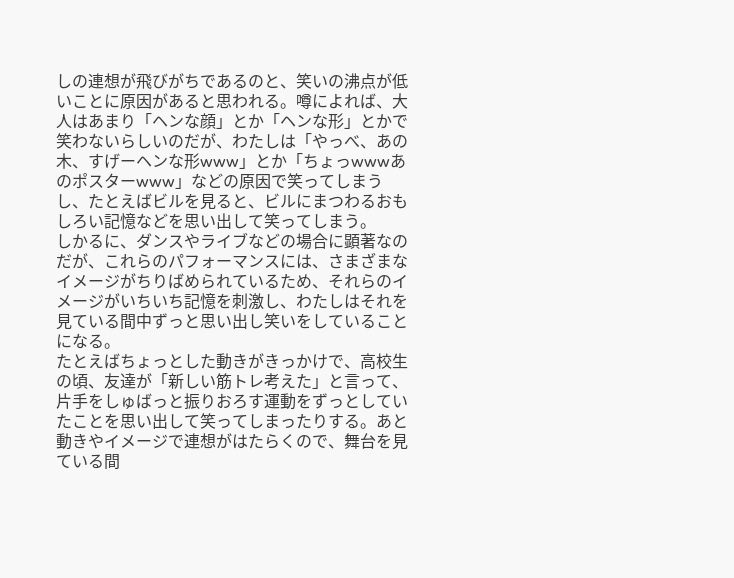しの連想が飛びがちであるのと、笑いの沸点が低いことに原因があると思われる。噂によれば、大人はあまり「ヘンな顔」とか「ヘンな形」とかで笑わないらしいのだが、わたしは「やっべ、あの木、すげーヘンな形www」とか「ちょっwwwあのポスターwww」などの原因で笑ってしまうし、たとえばビルを見ると、ビルにまつわるおもしろい記憶などを思い出して笑ってしまう。
しかるに、ダンスやライブなどの場合に顕著なのだが、これらのパフォーマンスには、さまざまなイメージがちりばめられているため、それらのイメージがいちいち記憶を刺激し、わたしはそれを見ている間中ずっと思い出し笑いをしていることになる。
たとえばちょっとした動きがきっかけで、高校生の頃、友達が「新しい筋トレ考えた」と言って、片手をしゅばっと振りおろす運動をずっとしていたことを思い出して笑ってしまったりする。あと動きやイメージで連想がはたらくので、舞台を見ている間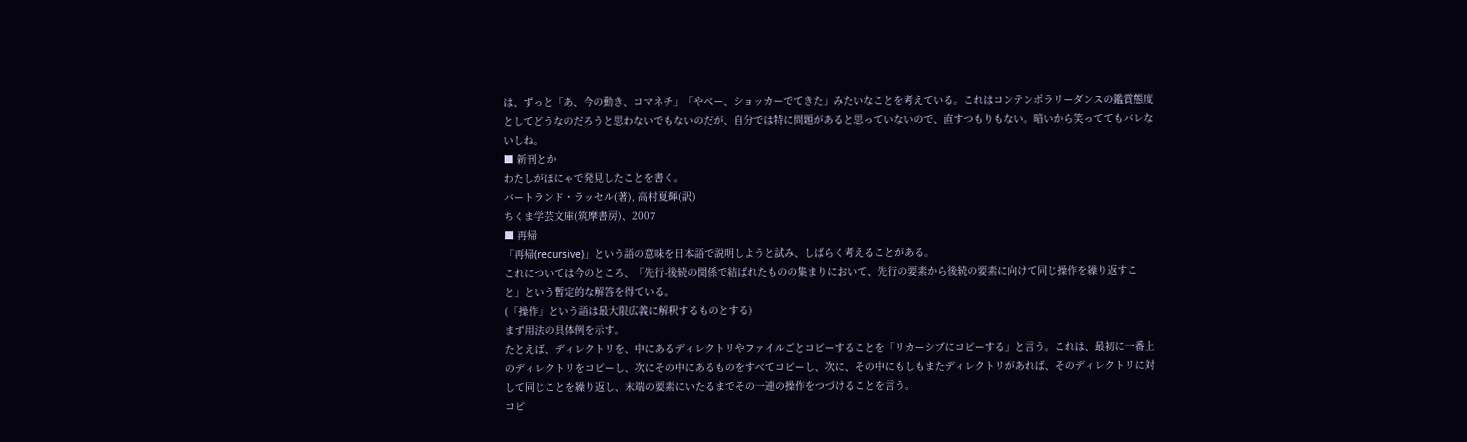は、ずっと「あ、今の動き、コマネチ」「やべー、ショッカーでてきた」みたいなことを考えている。これはコンテンポラリーダンスの鑑賞態度としてどうなのだろうと思わないでもないのだが、自分では特に問題があると思っていないので、直すつもりもない。暗いから笑っててもバレないしね。
■ 新刊とか
わたしがほにゃで発見したことを書く。
バートランド・ラッセル(著), 高村夏輝(訳)
ちくま学芸文庫(筑摩書房)、2007
■ 再帰
「再帰(recursive)」という語の意味を日本語で説明しようと試み、しばらく考えることがある。
これについては今のところ、「先行-後続の関係で結ばれたものの集まりにおいて、先行の要素から後続の要素に向けて同じ操作を繰り返すこと」という暫定的な解答を得ている。
(「操作」という語は最大限広義に解釈するものとする)
まず用法の具体例を示す。
たとえば、ディレクトリを、中にあるディレクトリやファイルごとコピーすることを「リカーシブにコピーする」と言う。これは、最初に一番上のディレクトリをコピーし、次にその中にあるものをすべてコピーし、次に、その中にもしもまたディレクトリがあれば、そのディレクトリに対して同じことを繰り返し、末端の要素にいたるまでその一連の操作をつづけることを言う。
コピ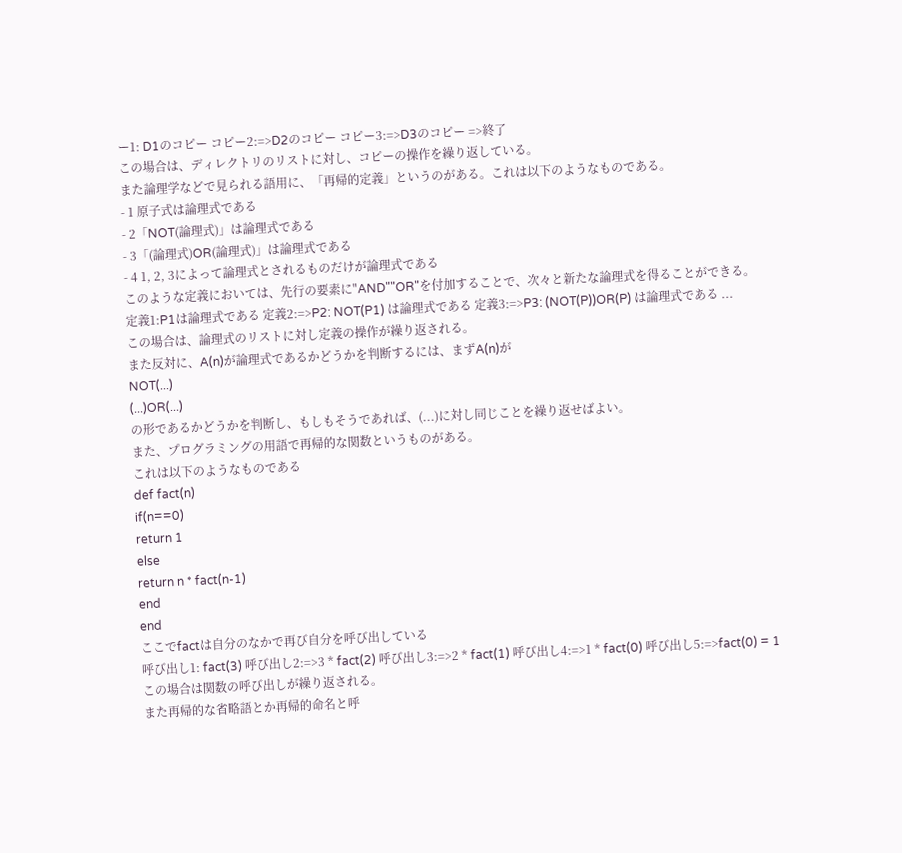ー1: D1のコピー コピー2:=>D2のコピー コピー3:=>D3のコピー =>終了
この場合は、ディレクトリのリストに対し、コピーの操作を繰り返している。
また論理学などで見られる語用に、「再帰的定義」というのがある。これは以下のようなものである。
- 1 原子式は論理式である
- 2「NOT(論理式)」は論理式である
- 3「(論理式)OR(論理式)」は論理式である
- 4 1, 2, 3によって論理式とされるものだけが論理式である
このような定義においては、先行の要素に"AND""OR"を付加することで、次々と新たな論理式を得ることができる。
定義1:P1は論理式である 定義2:=>P2: NOT(P1) は論理式である 定義3:=>P3: (NOT(P))OR(P) は論理式である ...
この場合は、論理式のリストに対し定義の操作が繰り返される。
また反対に、A(n)が論理式であるかどうかを判断するには、まずA(n)が
NOT(...)
(...)OR(...)
の形であるかどうかを判断し、もしもそうであれば、(...)に対し同じことを繰り返せばよい。
また、プログラミングの用語で再帰的な関数というものがある。
これは以下のようなものである
def fact(n)
if(n==0)
return 1
else
return n * fact(n-1)
end
end
ここでfactは自分のなかで再び自分を呼び出している
呼び出し1: fact(3) 呼び出し2:=>3 * fact(2) 呼び出し3:=>2 * fact(1) 呼び出し4:=>1 * fact(0) 呼び出し5:=>fact(0) = 1
この場合は関数の呼び出しが繰り返される。
また再帰的な省略語とか再帰的命名と呼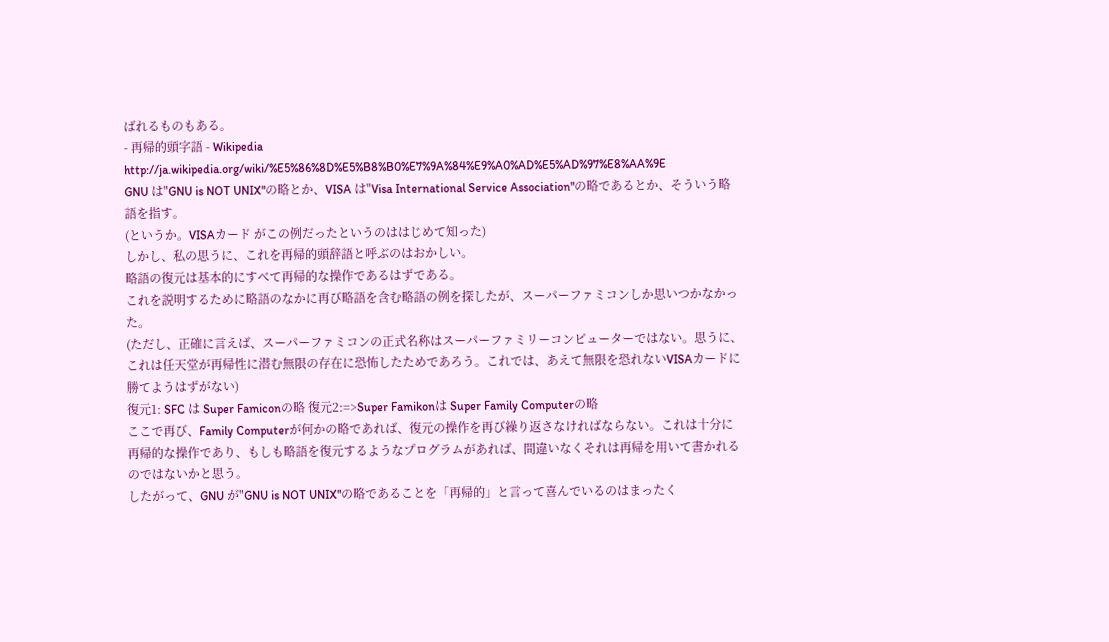ばれるものもある。
- 再帰的頭字語 - Wikipedia
http://ja.wikipedia.org/wiki/%E5%86%8D%E5%B8%B0%E7%9A%84%E9%A0%AD%E5%AD%97%E8%AA%9E
GNU は"GNU is NOT UNIX"の略とか、VISA は"Visa International Service Association"の略であるとか、そういう略語を指す。
(というか。VISAカード がこの例だったというのははじめて知った)
しかし、私の思うに、これを再帰的頭辞語と呼ぶのはおかしい。
略語の復元は基本的にすべて再帰的な操作であるはずである。
これを説明するために略語のなかに再び略語を含む略語の例を探したが、スーパーファミコンしか思いつかなかった。
(ただし、正確に言えば、スーパーファミコンの正式名称はスーパーファミリーコンピューターではない。思うに、これは任天堂が再帰性に潜む無限の存在に恐怖したためであろう。これでは、あえて無限を恐れないVISAカードに勝てようはずがない)
復元1: SFC は Super Famiconの略 復元2:=>Super Famikonは Super Family Computerの略
ここで再び、Family Computerが何かの略であれば、復元の操作を再び繰り返さなければならない。これは十分に再帰的な操作であり、もしも略語を復元するようなプログラムがあれば、間違いなくそれは再帰を用いて書かれるのではないかと思う。
したがって、GNU が"GNU is NOT UNIX"の略であることを「再帰的」と言って喜んでいるのはまったく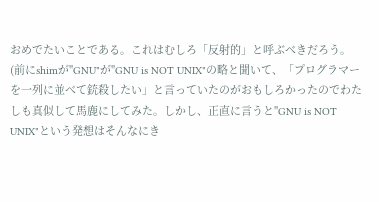おめでたいことである。これはむしろ「反射的」と呼ぶべきだろう。
(前にshimが"GNU"が"GNU is NOT UNIX"の略と聞いて、「プログラマーを一列に並べて銃殺したい」と言っていたのがおもしろかったのでわたしも真似して馬鹿にしてみた。しかし、正直に言うと"GNU is NOT UNIX"という発想はそんなにき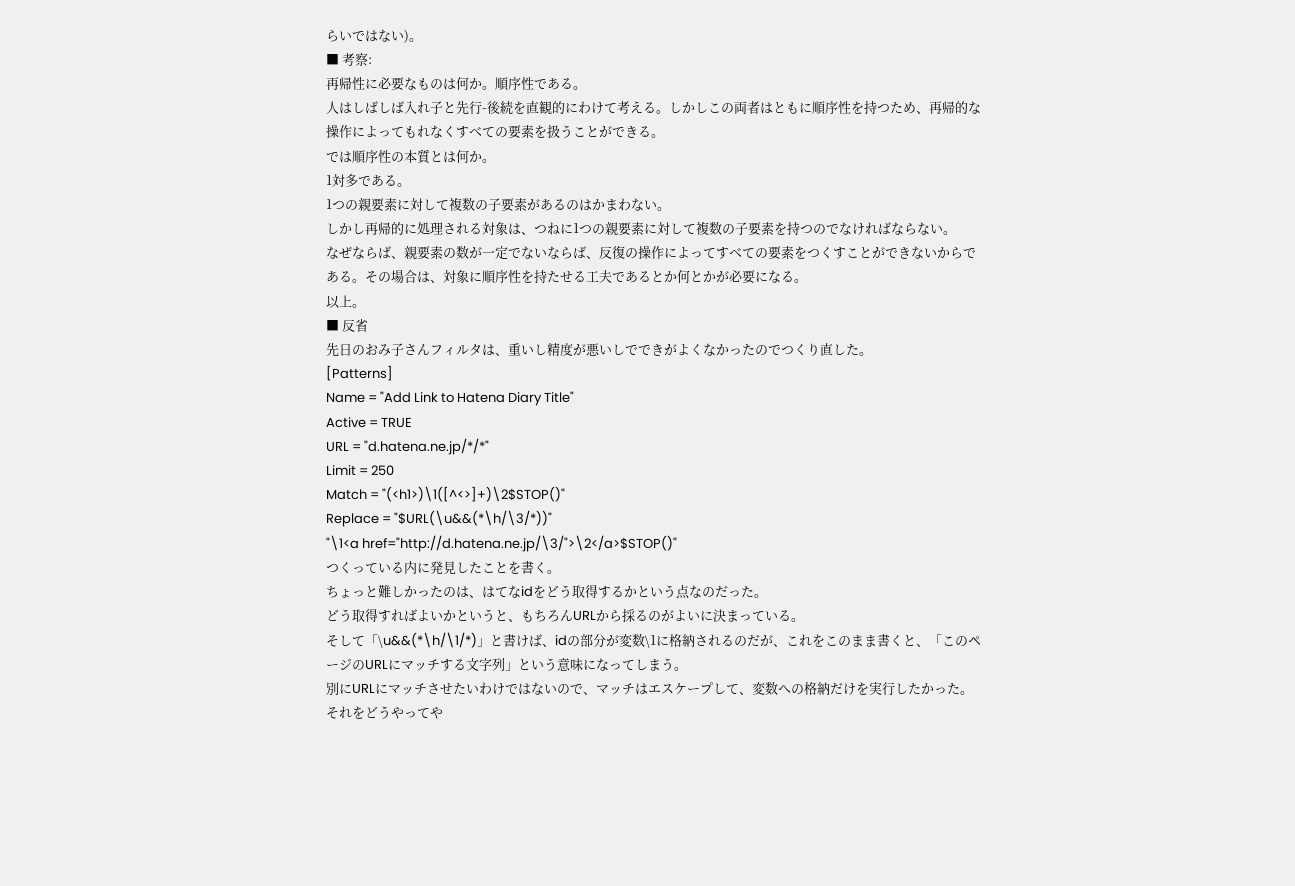らいではない)。
■ 考察:
再帰性に必要なものは何か。順序性である。
人はしばしば入れ子と先行-後続を直観的にわけて考える。しかしこの両者はともに順序性を持つため、再帰的な操作によってもれなくすべての要素を扱うことができる。
では順序性の本質とは何か。
1対多である。
1つの親要素に対して複数の子要素があるのはかまわない。
しかし再帰的に処理される対象は、つねに1つの親要素に対して複数の子要素を持つのでなければならない。
なぜならば、親要素の数が一定でないならば、反復の操作によってすべての要素をつくすことができないからである。その場合は、対象に順序性を持たせる工夫であるとか何とかが必要になる。
以上。
■ 反省
先日のおみ子さんフィルタは、重いし精度が悪いしでできがよくなかったのでつくり直した。
[Patterns]
Name = "Add Link to Hatena Diary Title"
Active = TRUE
URL = "d.hatena.ne.jp/*/*"
Limit = 250
Match = "(<h1>)\1([^<>]+)\2$STOP()"
Replace = "$URL(\u&&(*\h/\3/*))"
"\1<a href="http://d.hatena.ne.jp/\3/">\2</a>$STOP()"
つくっている内に発見したことを書く。
ちょっと難しかったのは、はてなidをどう取得するかという点なのだった。
どう取得すればよいかというと、もちろんURLから採るのがよいに決まっている。
そして「\u&&(*\h/\1/*)」と書けば、idの部分が変数\1に格納されるのだが、これをこのまま書くと、「このページのURLにマッチする文字列」という意味になってしまう。
別にURLにマッチさせたいわけではないので、マッチはエスケープして、変数への格納だけを実行したかった。
それをどうやってや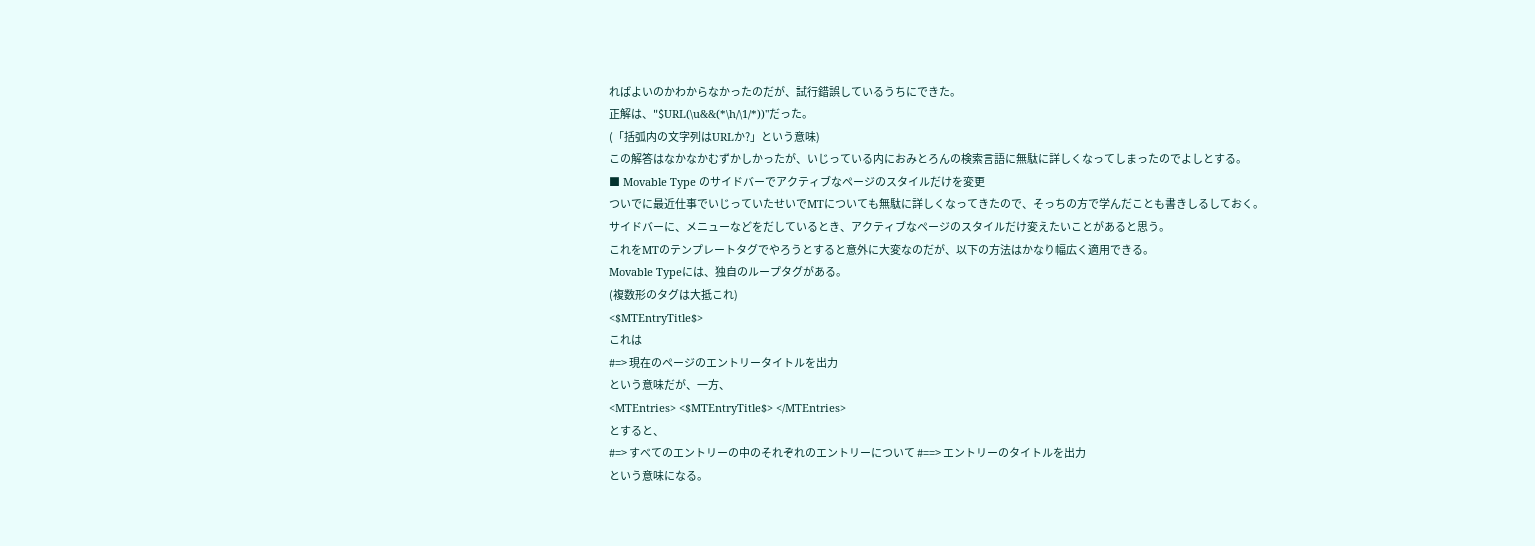ればよいのかわからなかったのだが、試行錯誤しているうちにできた。
正解は、"$URL(\u&&(*\h/\1/*))"だった。
(「括弧内の文字列はURLか?」という意味)
この解答はなかなかむずかしかったが、いじっている内におみとろんの検索言語に無駄に詳しくなってしまったのでよしとする。
■ Movable Type のサイドバーでアクティブなページのスタイルだけを変更
ついでに最近仕事でいじっていたせいでMTについても無駄に詳しくなってきたので、そっちの方で学んだことも書きしるしておく。
サイドバーに、メニューなどをだしているとき、アクティブなページのスタイルだけ変えたいことがあると思う。
これをMTのテンプレートタグでやろうとすると意外に大変なのだが、以下の方法はかなり幅広く適用できる。
Movable Typeには、独自のループタグがある。
(複数形のタグは大抵これ)
<$MTEntryTitle$>
これは
#=> 現在のページのエントリータイトルを出力
という意味だが、一方、
<MTEntries> <$MTEntryTitle$> </MTEntries>
とすると、
#=> すべてのエントリーの中のそれぞれのエントリーについて #==> エントリーのタイトルを出力
という意味になる。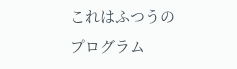これはふつうのプログラム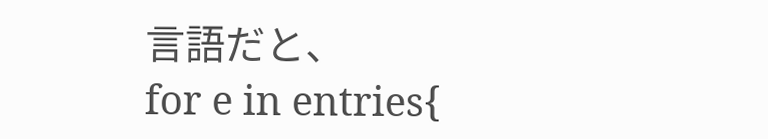言語だと、
for e in entries{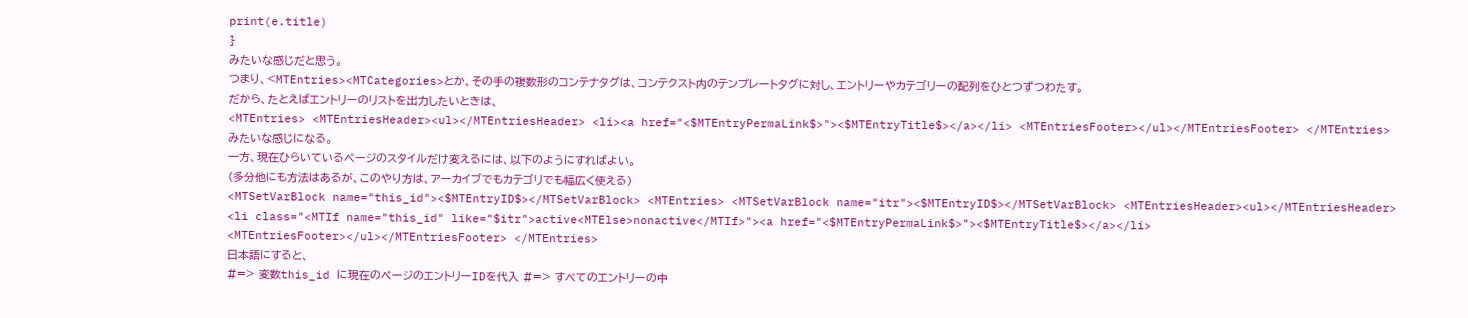print(e.title)
}
みたいな感じだと思う。
つまり、<MTEntries><MTCategories>とか、その手の複数形のコンテナタグは、コンテクスト内のテンプレートタグに対し、エントリーやカテゴリーの配列をひとつずつわたす。
だから、たとえばエントリーのリストを出力したいときは、
<MTEntries> <MTEntriesHeader><ul></MTEntriesHeader> <li><a href="<$MTEntryPermaLink$>"><$MTEntryTitle$></a></li> <MTEntriesFooter></ul></MTEntriesFooter> </MTEntries>
みたいな感じになる。
一方、現在ひらいているページのスタイルだけ変えるには、以下のようにすればよい。
(多分他にも方法はあるが、このやり方は、アーカイブでもカテゴリでも幅広く使える)
<MTSetVarBlock name="this_id"><$MTEntryID$></MTSetVarBlock> <MTEntries> <MTSetVarBlock name="itr"><$MTEntryID$></MTSetVarBlock> <MTEntriesHeader><ul></MTEntriesHeader> <li class="<MTIf name="this_id" like="$itr">active<MTElse>nonactive</MTIf>"><a href="<$MTEntryPermaLink$>"><$MTEntryTitle$></a></li> <MTEntriesFooter></ul></MTEntriesFooter> </MTEntries>
日本語にすると、
#=> 変数this_id に現在のページのエントリーIDを代入 #=> すべてのエントリーの中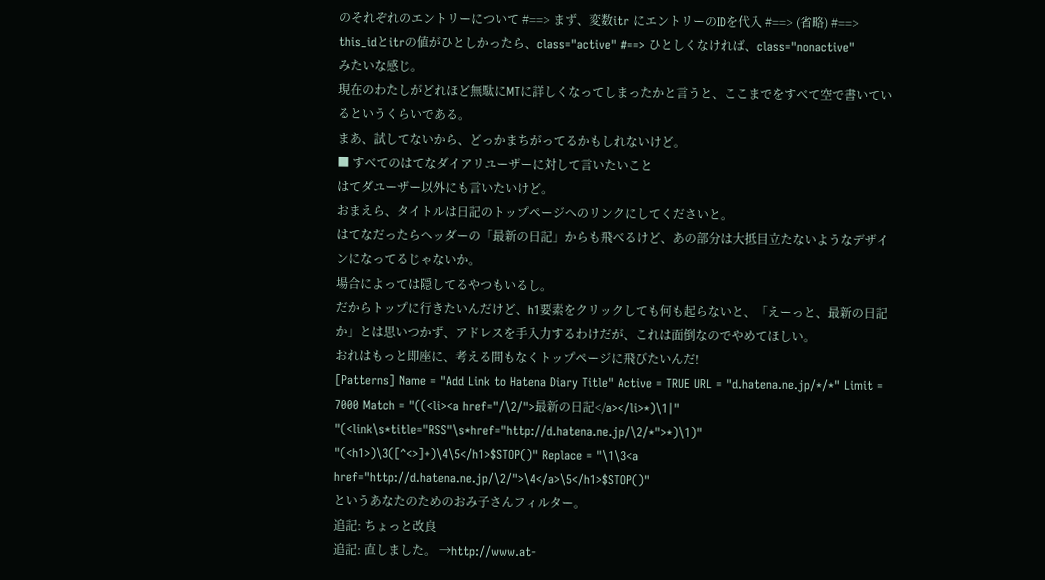のそれぞれのエントリーについて #==> まず、変数itr にエントリーのIDを代入 #==> (省略) #==> this_idとitrの値がひとしかったら、class="active" #==> ひとしくなければ、class="nonactive"
みたいな感じ。
現在のわたしがどれほど無駄にMTに詳しくなってしまったかと言うと、ここまでをすべて空で書いているというくらいである。
まあ、試してないから、どっかまちがってるかもしれないけど。
■ すべてのはてなダイアリユーザーに対して言いたいこと
はてダユーザー以外にも言いたいけど。
おまえら、タイトルは日記のトップページへのリンクにしてくださいと。
はてなだったらヘッダーの「最新の日記」からも飛べるけど、あの部分は大抵目立たないようなデザインになってるじゃないか。
場合によっては隠してるやつもいるし。
だからトップに行きたいんだけど、h1要素をクリックしても何も起らないと、「えーっと、最新の日記か」とは思いつかず、アドレスを手入力するわけだが、これは面倒なのでやめてほしい。
おれはもっと即座に、考える間もなくトップページに飛びたいんだ!
[Patterns] Name = "Add Link to Hatena Diary Title" Active = TRUE URL = "d.hatena.ne.jp/*/*" Limit = 7000 Match = "((<li><a href="/\2/">最新の日記</a></li>*)\1|" "(<link\s*title="RSS"\s*href="http://d.hatena.ne.jp/\2/*">*)\1)" "(<h1>)\3([^<>]+)\4\5</h1>$STOP()" Replace = "\1\3<a href="http://d.hatena.ne.jp/\2/">\4</a>\5</h1>$STOP()"
というあなたのためのおみ子さんフィルター。
追記: ちょっと改良
追記: 直しました。 →http://www.at-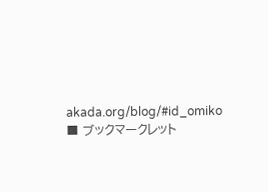akada.org/blog/#id_omiko
■ ブックマークレット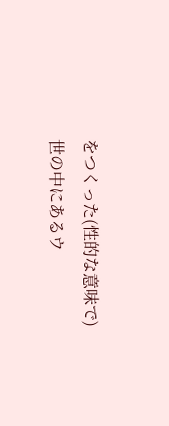をつくった(性的な意味で)
世の中にあるウ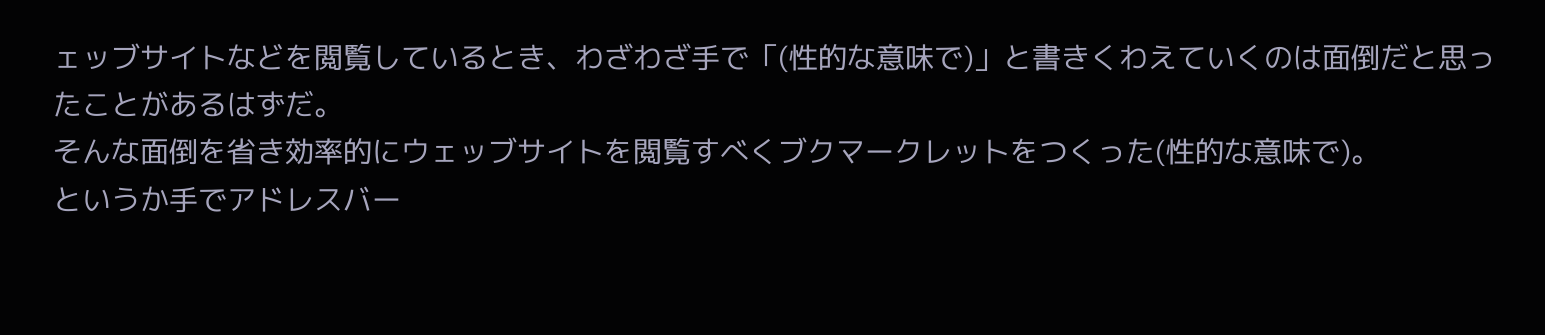ェッブサイトなどを閲覧しているとき、わざわざ手で「(性的な意味で)」と書きくわえていくのは面倒だと思ったことがあるはずだ。
そんな面倒を省き効率的にウェッブサイトを閲覧すべくブクマークレットをつくった(性的な意味で)。
というか手でアドレスバー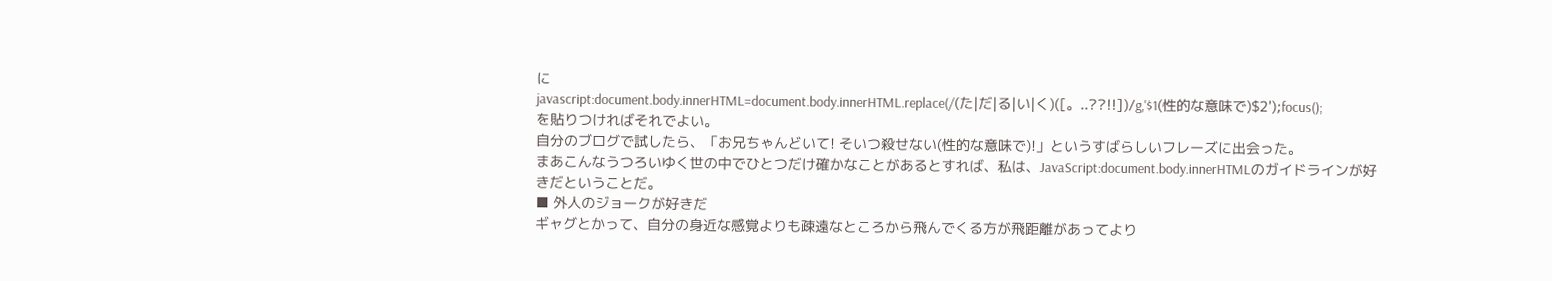に
javascript:document.body.innerHTML=document.body.innerHTML.replace(/(た|だ|る|い|く)([。..??!!])/g,'$1(性的な意味で)$2');focus();
を貼りつければそれでよい。
自分のブログで試したら、「お兄ちゃんどいて! そいつ殺せない(性的な意味で)!」というすばらしいフレーズに出会った。
まあこんなうつろいゆく世の中でひとつだけ確かなことがあるとすれば、私は、JavaScript:document.body.innerHTMLのガイドラインが好きだということだ。
■ 外人のジョークが好きだ
ギャグとかって、自分の身近な感覚よりも疎遠なところから飛んでくる方が飛距離があってより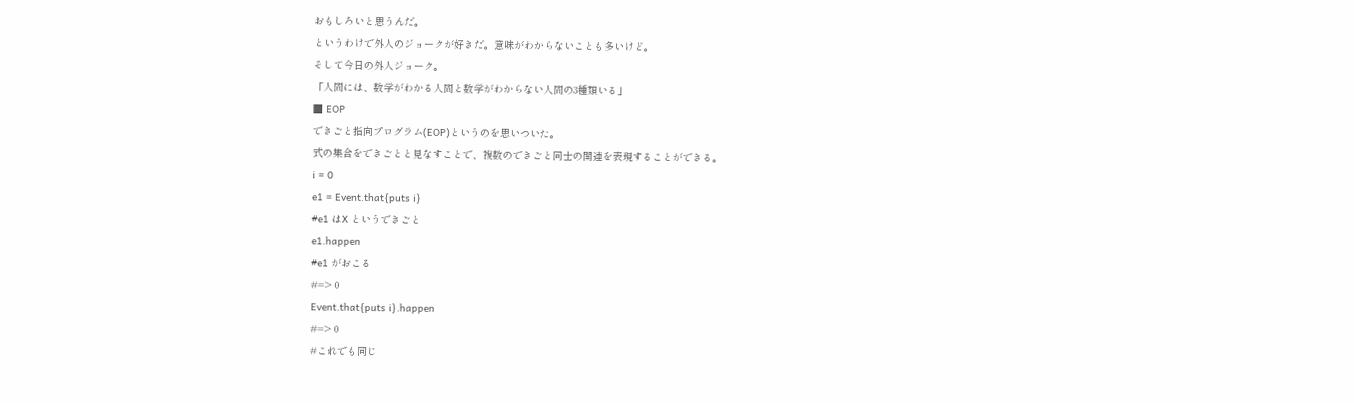おもしろいと思うんだ。
というわけで外人のジョークが好きだ。意味がわからないことも多いけど。
そして今日の外人ジョーク。
「人間には、数学がわかる人間と数学がわからない人間の3種類いる」
■ EOP
できごと指向プログラム(EOP)というのを思いついた。
式の集合をできごとと見なすことで、複数のできごと同士の関連を表現することができる。
i = 0
e1 = Event.that{puts i}
#e1 はX というできごと
e1.happen
#e1 がおこる
#=> 0
Event.that{puts i}.happen
#=> 0
#これでも同じ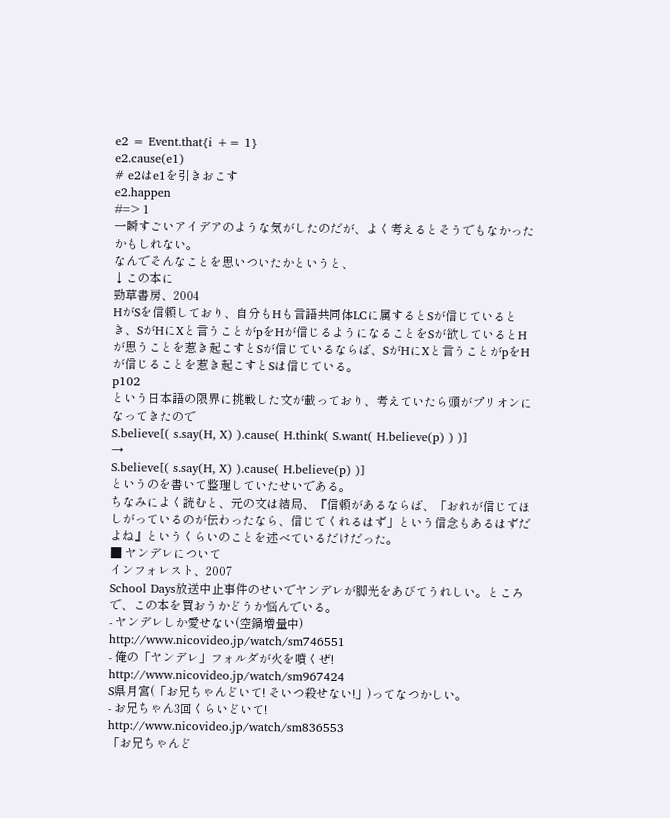e2 = Event.that{i += 1}
e2.cause(e1)
# e2はe1を引きおこす
e2.happen
#=> 1
一瞬すごいアイデアのような気がしたのだが、よく考えるとそうでもなかったかもしれない。
なんでそんなことを思いついたかというと、
↓この本に
勁草書房、2004
HがSを信頼しており、自分もHも言語共同体LCに属するとSが信じているとき、SがHにXと言うことがpをHが信じるようになることをSが欲しているとHが思うことを惹き起こすとSが信じているならば、SがHにXと言うことがpをHが信じることを惹き起こすとSは信じている。
p102
という日本語の限界に挑戦した文が載っており、考えていたら頭がプリオンになってきたので
S.believe[( s.say(H, X) ).cause( H.think( S.want( H.believe(p) ) )]
→
S.believe[( s.say(H, X) ).cause( H.believe(p) )]
というのを書いて整理していたせいである。
ちなみによく読むと、元の文は結局、『信頼があるならば、「おれが信じてほしがっているのが伝わったなら、信じてくれるはず」という信念もあるはずだよね』というくらいのことを述べているだけだった。
■ ヤンデレについて
インフォレスト、2007
School Days放送中止事件のせいでヤンデレが脚光をあびてうれしい。ところで、この本を買おうかどうか悩んでいる。
- ヤンデレしか愛せない(空鍋増量中)
http://www.nicovideo.jp/watch/sm746551
- 俺の「ヤンデレ」フォルダが火を噴くぜ!
http://www.nicovideo.jp/watch/sm967424
S県月宮(「お兄ちゃんどいて! そいつ殺せない!」)ってなつかしい。
- お兄ちゃん3回くらいどいて!
http://www.nicovideo.jp/watch/sm836553
「お兄ちゃんど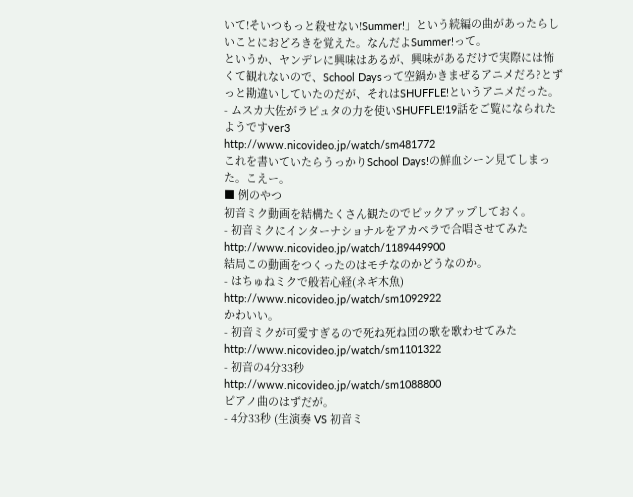いて!そいつもっと殺せない!Summer!」という続編の曲があったらしいことにおどろきを覚えた。なんだよSummer!って。
というか、ヤンデレに興味はあるが、興味があるだけで実際には怖くて観れないので、School Daysって空鍋かきまぜるアニメだろ?とずっと勘違いしていたのだが、それはSHUFFLE!というアニメだった。
- ムスカ大佐がラピュタの力を使いSHUFFLE!19話をご覧になられたようですver3
http://www.nicovideo.jp/watch/sm481772
これを書いていたらうっかりSchool Days!の鮮血シーン見てしまった。こえー。
■ 例のやつ
初音ミク動画を結構たくさん観たのでピックアップしておく。
- 初音ミクにインターナショナルをアカペラで合唱させてみた
http://www.nicovideo.jp/watch/1189449900
結局この動画をつくったのはモチなのかどうなのか。
- はちゅねミクで般若心経(ネギ木魚)
http://www.nicovideo.jp/watch/sm1092922
かわいい。
- 初音ミクが可愛すぎるので死ね死ね団の歌を歌わせてみた
http://www.nicovideo.jp/watch/sm1101322
- 初音の4分33秒
http://www.nicovideo.jp/watch/sm1088800
ピアノ曲のはずだが。
- 4分33秒 (生演奏 VS 初音ミ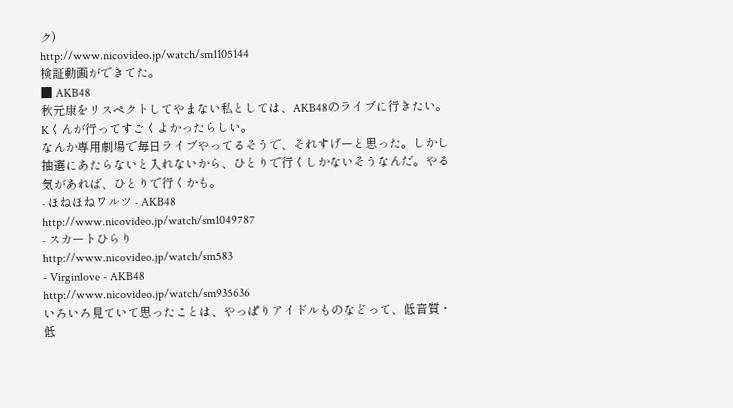ク)
http://www.nicovideo.jp/watch/sm1105144
検証動画ができてた。
■ AKB48
秋元康をリスペクトしてやまない私としては、AKB48のライブに行きたい。Kくんが行ってすごくよかったらしい。
なんか専用劇場で毎日ライブやってるそうで、それすげーと思った。しかし抽選にあたらないと入れないから、ひとりで行くしかないそうなんだ。やる気があれば、ひとりで行くかも。
- ほねほねワルツ - AKB48
http://www.nicovideo.jp/watch/sm1049787
- スカートひらり
http://www.nicovideo.jp/watch/sm583
- Virginlove - AKB48
http://www.nicovideo.jp/watch/sm935636
いろいろ見ていて思ったことは、やっぱりアイドルものなどって、低音質・低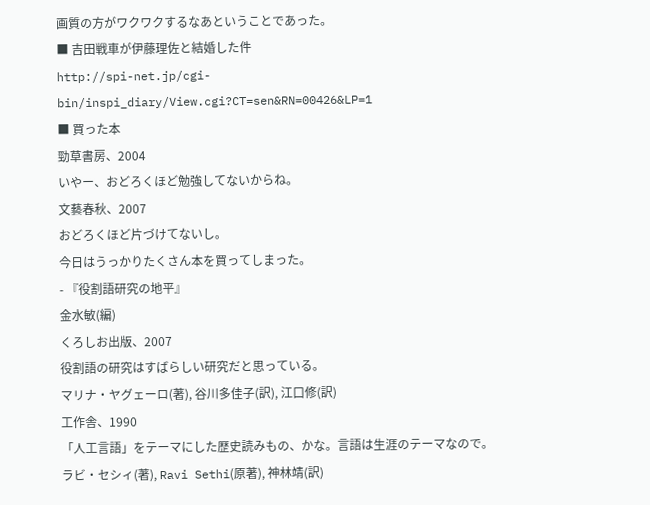画質の方がワクワクするなあということであった。
■ 吉田戦車が伊藤理佐と結婚した件
http://spi-net.jp/cgi-bin/inspi_diary/View.cgi?CT=sen&RN=00426&LP=1
■ 買った本
勁草書房、2004
いやー、おどろくほど勉強してないからね。
文藝春秋、2007
おどろくほど片づけてないし。
今日はうっかりたくさん本を買ってしまった。
- 『役割語研究の地平』
金水敏(編)
くろしお出版、2007
役割語の研究はすばらしい研究だと思っている。
マリナ・ヤグェーロ(著), 谷川多佳子(訳), 江口修(訳)
工作舎、1990
「人工言語」をテーマにした歴史読みもの、かな。言語は生涯のテーマなので。
ラビ・セシィ(著), Ravi Sethi(原著), 神林靖(訳)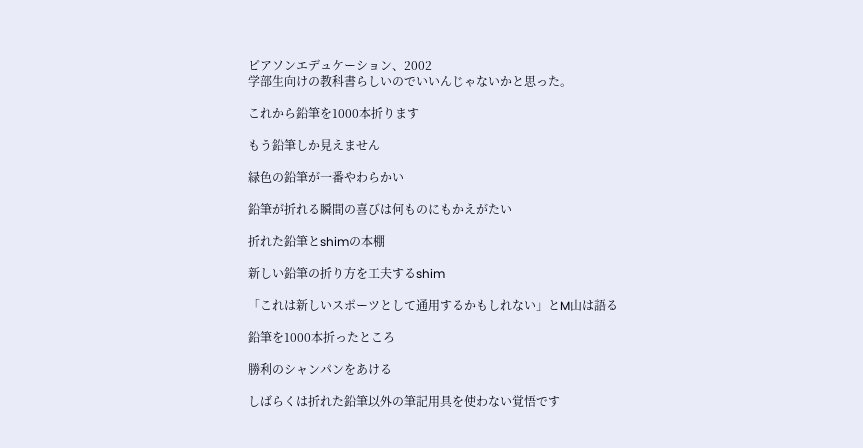ピアソンエデュケーション、2002
学部生向けの教科書らしいのでいいんじゃないかと思った。

これから鉛筆を1000本折ります

もう鉛筆しか見えません

緑色の鉛筆が一番やわらかい

鉛筆が折れる瞬間の喜びは何ものにもかえがたい

折れた鉛筆とshimの本棚

新しい鉛筆の折り方を工夫するshim

「これは新しいスポーツとして通用するかもしれない」とM山は語る

鉛筆を1000本折ったところ

勝利のシャンパンをあける

しばらくは折れた鉛筆以外の筆記用具を使わない覚悟です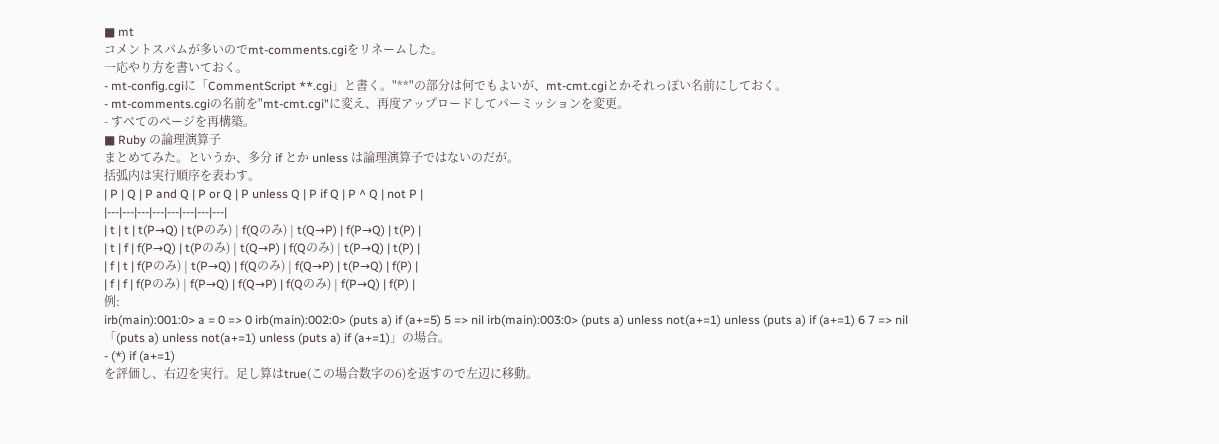■ mt
コメントスパムが多いのでmt-comments.cgiをリネームした。
一応やり方を書いておく。
- mt-config.cgiに「CommentScript **.cgi」と書く。"**"の部分は何でもよいが、mt-cmt.cgiとかそれっぽい名前にしておく。
- mt-comments.cgiの名前を"mt-cmt.cgi"に変え、再度アップロードしてパーミッションを変更。
- すべてのページを再構築。
■ Ruby の論理演算子
まとめてみた。というか、多分 if とか unless は論理演算子ではないのだが。
括弧内は実行順序を表わす。
| P | Q | P and Q | P or Q | P unless Q | P if Q | P ^ Q | not P |
|---|---|---|---|---|---|---|---|
| t | t | t(P→Q) | t(Pのみ) | f(Qのみ) | t(Q→P) | f(P→Q) | t(P) |
| t | f | f(P→Q) | t(Pのみ) | t(Q→P) | f(Qのみ) | t(P→Q) | t(P) |
| f | t | f(Pのみ) | t(P→Q) | f(Qのみ) | f(Q→P) | t(P→Q) | f(P) |
| f | f | f(Pのみ) | f(P→Q) | f(Q→P) | f(Qのみ) | f(P→Q) | f(P) |
例:
irb(main):001:0> a = 0 => 0 irb(main):002:0> (puts a) if (a+=5) 5 => nil irb(main):003:0> (puts a) unless not(a+=1) unless (puts a) if (a+=1) 6 7 => nil
「(puts a) unless not(a+=1) unless (puts a) if (a+=1)」の場合。
- (*) if (a+=1)
を評価し、右辺を実行。足し算はtrue(この場合数字の6)を返すので左辺に移動。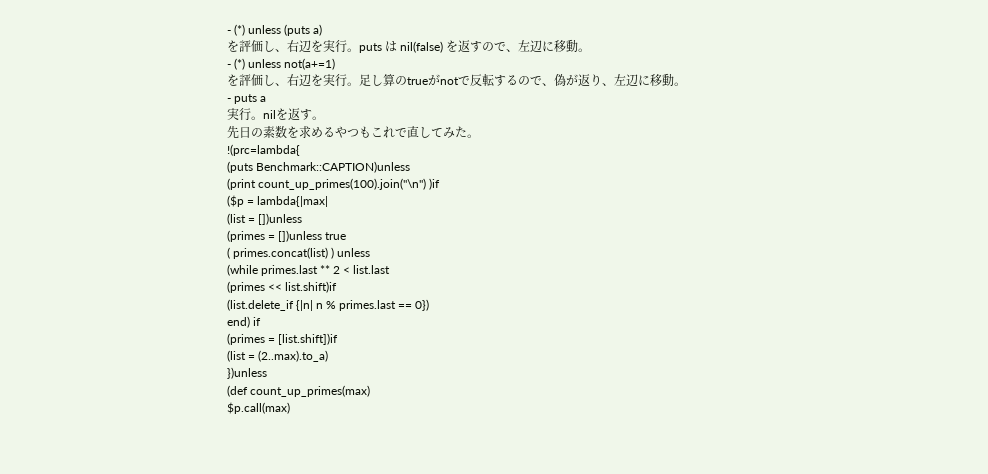- (*) unless (puts a)
を評価し、右辺を実行。puts は nil(false) を返すので、左辺に移動。
- (*) unless not(a+=1)
を評価し、右辺を実行。足し算のtrueがnotで反転するので、偽が返り、左辺に移動。
- puts a
実行。nilを返す。
先日の素数を求めるやつもこれで直してみた。
!(prc=lambda{
(puts Benchmark::CAPTION)unless
(print count_up_primes(100).join("\n") )if
($p = lambda{|max|
(list = [])unless
(primes = [])unless true
( primes.concat(list) ) unless
(while primes.last ** 2 < list.last
(primes << list.shift)if
(list.delete_if {|n| n % primes.last == 0})
end) if
(primes = [list.shift])if
(list = (2..max).to_a)
})unless
(def count_up_primes(max)
$p.call(max)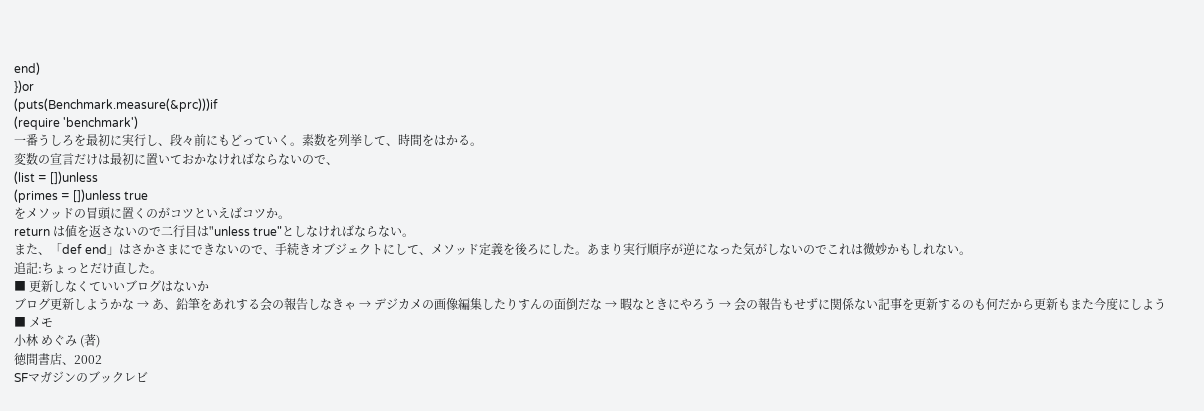end)
})or
(puts(Benchmark.measure(&prc)))if
(require 'benchmark')
一番うしろを最初に実行し、段々前にもどっていく。素数を列挙して、時間をはかる。
変数の宣言だけは最初に置いておかなければならないので、
(list = [])unless
(primes = [])unless true
をメソッドの冒頭に置くのがコツといえばコツか。
return は値を返さないので二行目は"unless true"としなければならない。
また、「def end」はさかさまにできないので、手続きオブジェクトにして、メソッド定義を後ろにした。あまり実行順序が逆になった気がしないのでこれは微妙かもしれない。
追記:ちょっとだけ直した。
■ 更新しなくていいブログはないか
ブログ更新しようかな → あ、鉛筆をあれする会の報告しなきゃ → デジカメの画像編集したりすんの面倒だな → 暇なときにやろう → 会の報告もせずに関係ない記事を更新するのも何だから更新もまた今度にしよう
■ メモ
小林 めぐみ (著)
徳間書店、2002
SFマガジンのブックレビ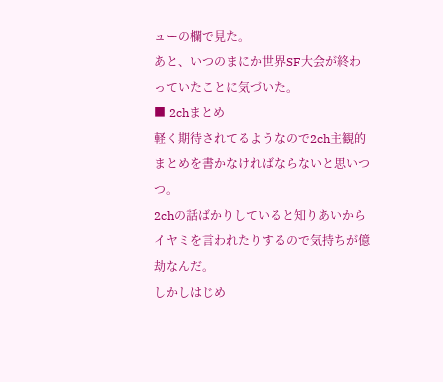ューの欄で見た。
あと、いつのまにか世界SF大会が終わっていたことに気づいた。
■ 2chまとめ
軽く期待されてるようなので2ch主観的まとめを書かなければならないと思いつつ。
2chの話ばかりしていると知りあいからイヤミを言われたりするので気持ちが億劫なんだ。
しかしはじめ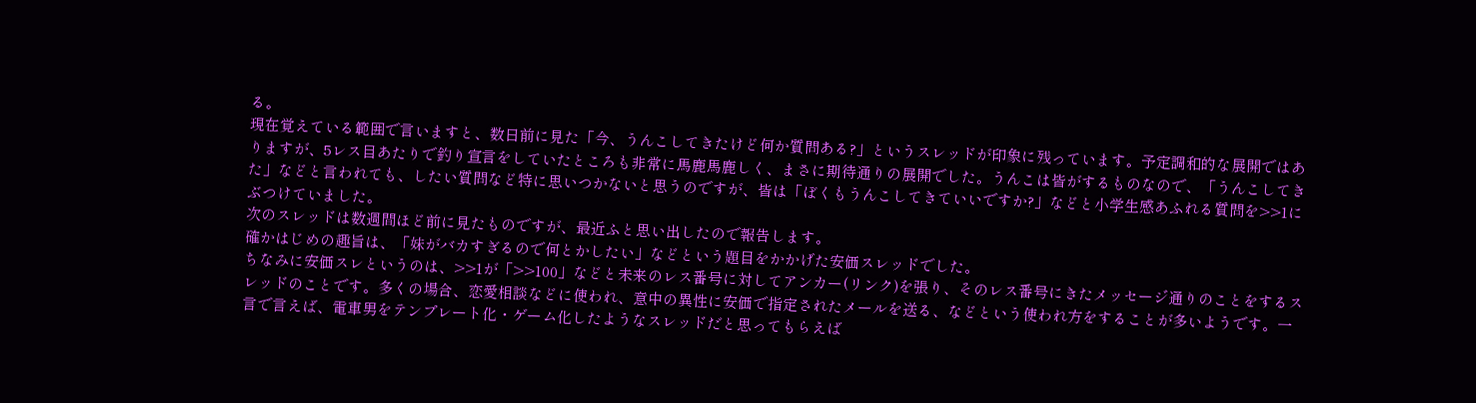る。
現在覚えている範囲で言いますと、数日前に見た「今、うんこしてきたけど何か質問ある?」というスレッドが印象に残っています。予定調和的な展開ではありますが、5レス目あたりで釣り宣言をしていたところも非常に馬鹿馬鹿しく、まさに期待通りの展開でした。うんこは皆がするものなので、「うんこしてきた」などと言われても、したい質問など特に思いつかないと思うのですが、皆は「ぼくもうんこしてきていいですか?」などと小学生感あふれる質問を>>1にぶつけていました。
次のスレッドは数週間ほど前に見たものですが、最近ふと思い出したので報告します。
確かはじめの趣旨は、「妹がバカすぎるので何とかしたい」などという題目をかかげた安価スレッドでした。
ちなみに安価スレというのは、>>1が「>>100」などと未来のレス番号に対してアンカー(リンク)を張り、そのレス番号にきたメッセージ通りのことをするスレッドのことです。多くの場合、恋愛相談などに使われ、意中の異性に安価で指定されたメールを送る、などという使われ方をすることが多いようです。一言で言えば、電車男をテンプレート化・ゲーム化したようなスレッドだと思ってもらえば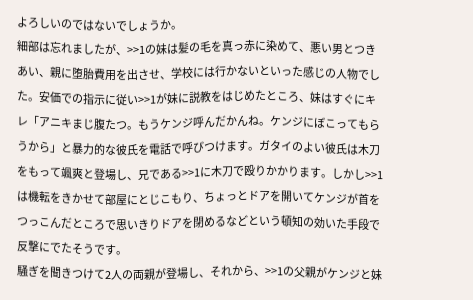よろしいのではないでしょうか。
細部は忘れましたが、>>1の妹は髪の毛を真っ赤に染めて、悪い男とつきあい、親に堕胎費用を出させ、学校には行かないといった感じの人物でした。安価での指示に従い>>1が妹に説教をはじめたところ、妹はすぐにキレ「アニキまじ腹たつ。もうケンジ呼んだかんね。ケンジにぼこってもらうから」と暴力的な彼氏を電話で呼びつけます。ガタイのよい彼氏は木刀をもって颯爽と登場し、兄である>>1に木刀で殴りかかります。しかし>>1は機転をきかせて部屋にとじこもり、ちょっとドアを開いてケンジが首をつっこんだところで思いきりドアを閉めるなどという頓知の効いた手段で反撃にでたそうです。
騒ぎを聞きつけて2人の両親が登場し、それから、>>1の父親がケンジと妹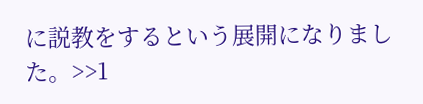に説教をするという展開になりました。>>1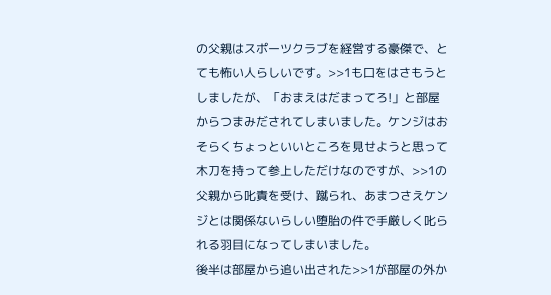の父親はスポーツクラブを経営する豪傑で、とても怖い人らしいです。>>1も口をはさもうとしましたが、「おまえはだまってろ!」と部屋からつまみだされてしまいました。ケンジはおそらくちょっといいところを見せようと思って木刀を持って参上しただけなのですが、>>1の父親から叱責を受け、蹴られ、あまつさえケンジとは関係ないらしい堕胎の件で手厳しく叱られる羽目になってしまいました。
後半は部屋から追い出された>>1が部屋の外か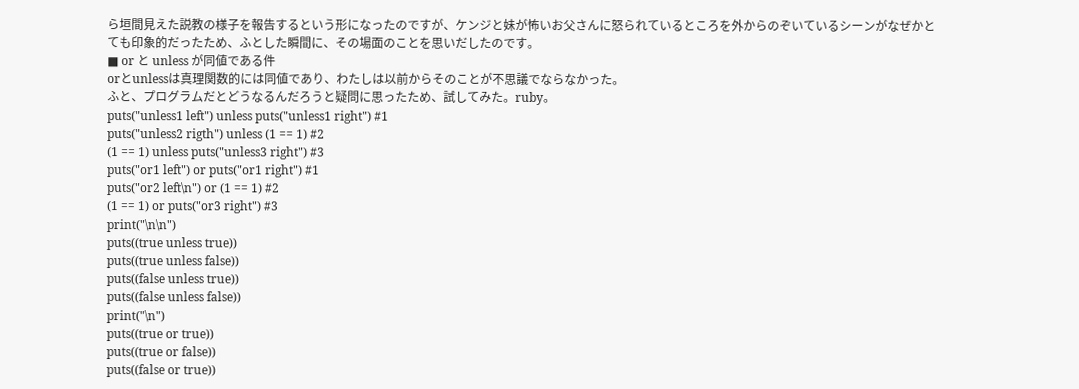ら垣間見えた説教の様子を報告するという形になったのですが、ケンジと妹が怖いお父さんに怒られているところを外からのぞいているシーンがなぜかとても印象的だったため、ふとした瞬間に、その場面のことを思いだしたのです。
■ or と unless が同値である件
orとunlessは真理関数的には同値であり、わたしは以前からそのことが不思議でならなかった。
ふと、プログラムだとどうなるんだろうと疑問に思ったため、試してみた。ruby。
puts("unless1 left") unless puts("unless1 right") #1
puts("unless2 rigth") unless (1 == 1) #2
(1 == 1) unless puts("unless3 right") #3
puts("or1 left") or puts("or1 right") #1
puts("or2 left\n") or (1 == 1) #2
(1 == 1) or puts("or3 right") #3
print("\n\n")
puts((true unless true))
puts((true unless false))
puts((false unless true))
puts((false unless false))
print("\n")
puts((true or true))
puts((true or false))
puts((false or true))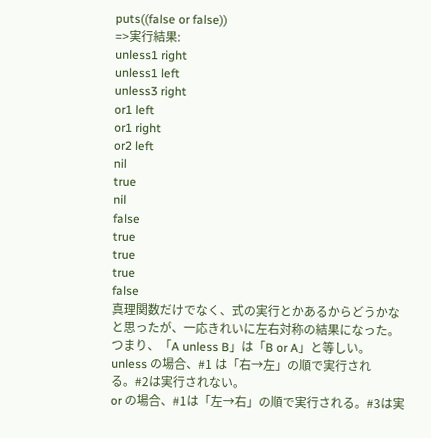puts((false or false))
=>実行結果:
unless1 right
unless1 left
unless3 right
or1 left
or1 right
or2 left
nil
true
nil
false
true
true
true
false
真理関数だけでなく、式の実行とかあるからどうかなと思ったが、一応きれいに左右対称の結果になった。
つまり、「A unless B」は「B or A」と等しい。
unless の場合、#1 は「右→左」の順で実行される。#2は実行されない。
or の場合、#1は「左→右」の順で実行される。#3は実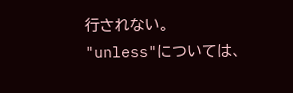行されない。
"unless"については、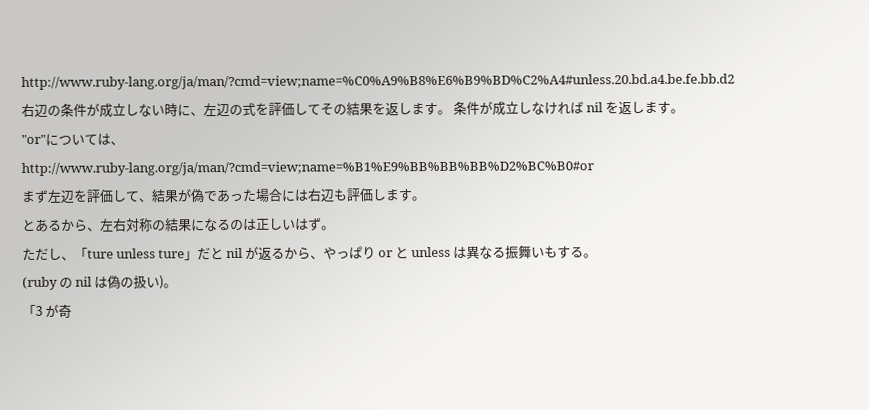http://www.ruby-lang.org/ja/man/?cmd=view;name=%C0%A9%B8%E6%B9%BD%C2%A4#unless.20.bd.a4.be.fe.bb.d2
右辺の条件が成立しない時に、左辺の式を評価してその結果を返します。 条件が成立しなければ nil を返します。
"or"については、
http://www.ruby-lang.org/ja/man/?cmd=view;name=%B1%E9%BB%BB%BB%D2%BC%B0#or
まず左辺を評価して、結果が偽であった場合には右辺も評価します。
とあるから、左右対称の結果になるのは正しいはず。
ただし、「ture unless ture」だと nil が返るから、やっぱり or と unless は異なる振舞いもする。
(ruby の nil は偽の扱い)。
「3 が奇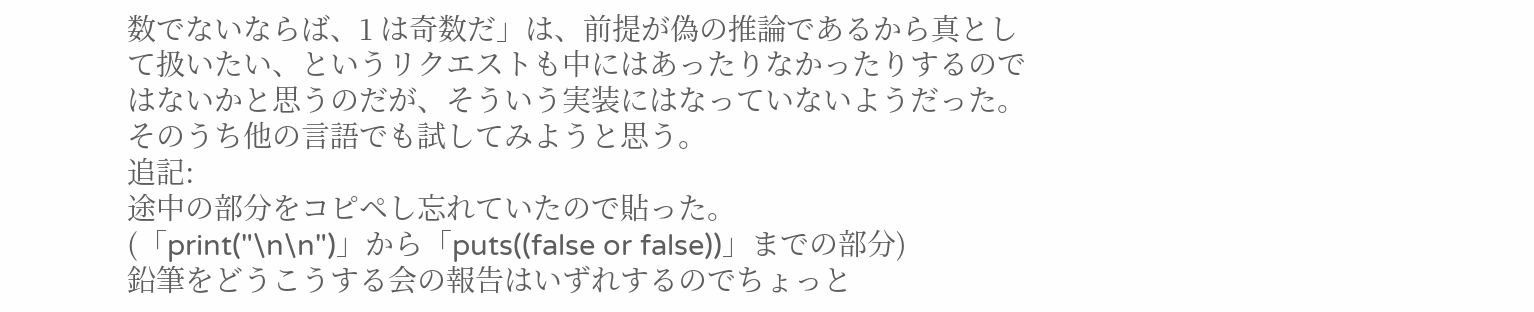数でないならば、1 は奇数だ」は、前提が偽の推論であるから真として扱いたい、というリクエストも中にはあったりなかったりするのではないかと思うのだが、そういう実装にはなっていないようだった。
そのうち他の言語でも試してみようと思う。
追記:
途中の部分をコピペし忘れていたので貼った。
(「print("\n\n")」から「puts((false or false))」までの部分)
鉛筆をどうこうする会の報告はいずれするのでちょっと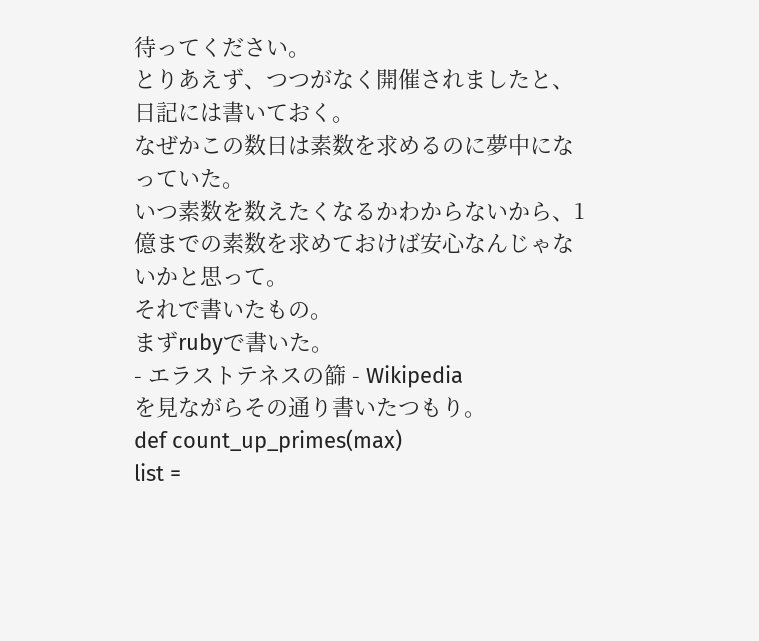待ってください。
とりあえず、つつがなく開催されましたと、日記には書いておく。
なぜかこの数日は素数を求めるのに夢中になっていた。
いつ素数を数えたくなるかわからないから、1億までの素数を求めておけば安心なんじゃないかと思って。
それで書いたもの。
まずrubyで書いた。
- エラストテネスの篩 - Wikipedia
を見ながらその通り書いたつもり。
def count_up_primes(max)
list =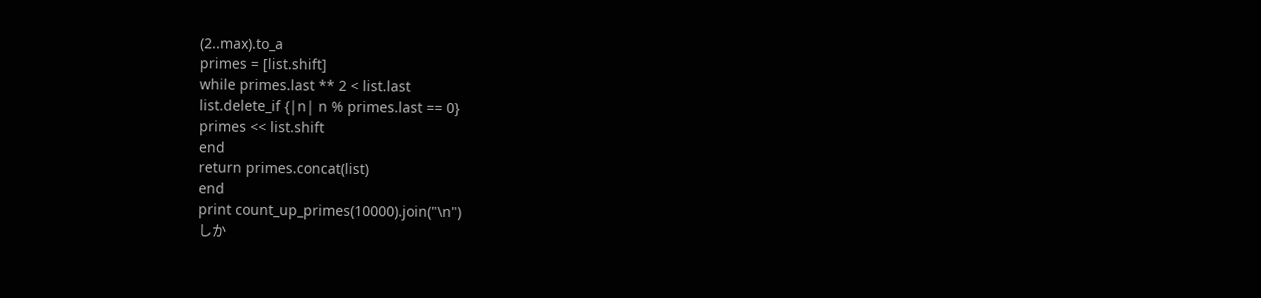(2..max).to_a
primes = [list.shift]
while primes.last ** 2 < list.last
list.delete_if {|n| n % primes.last == 0}
primes << list.shift
end
return primes.concat(list)
end
print count_up_primes(10000).join("\n")
しか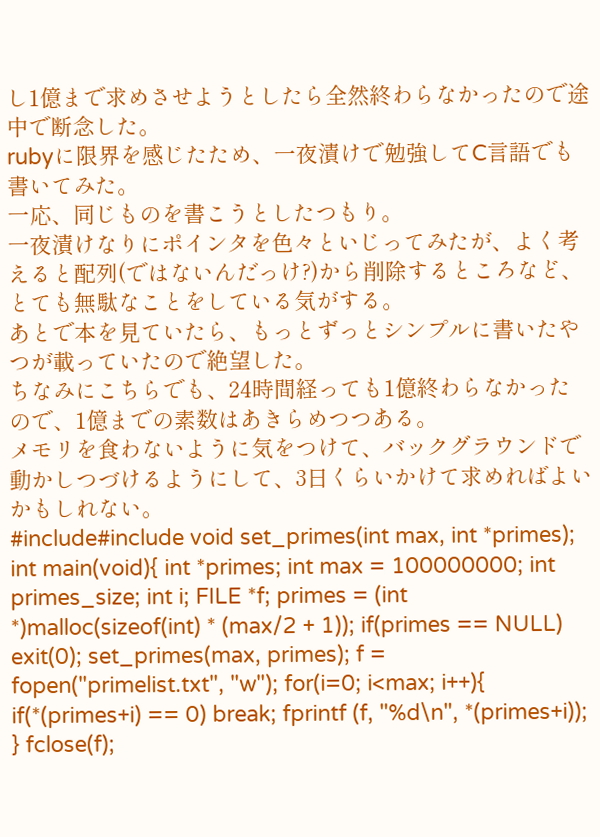し1億まで求めさせようとしたら全然終わらなかったので途中で断念した。
rubyに限界を感じたため、一夜漬けで勉強してC言語でも書いてみた。
一応、同じものを書こうとしたつもり。
一夜漬けなりにポインタを色々といじってみたが、よく考えると配列(ではないんだっけ?)から削除するところなど、とても無駄なことをしている気がする。
あとで本を見ていたら、もっとずっとシンプルに書いたやつが載っていたので絶望した。
ちなみにこちらでも、24時間経っても1億終わらなかったので、1億までの素数はあきらめつつある。
メモリを食わないように気をつけて、バックグラウンドで動かしつづけるようにして、3日くらいかけて求めればよいかもしれない。
#include#include void set_primes(int max, int *primes); int main(void){ int *primes; int max = 100000000; int primes_size; int i; FILE *f; primes = (int *)malloc(sizeof(int) * (max/2 + 1)); if(primes == NULL) exit(0); set_primes(max, primes); f = fopen("primelist.txt", "w"); for(i=0; i<max; i++){ if(*(primes+i) == 0) break; fprintf (f, "%d\n", *(primes+i)); } fclose(f);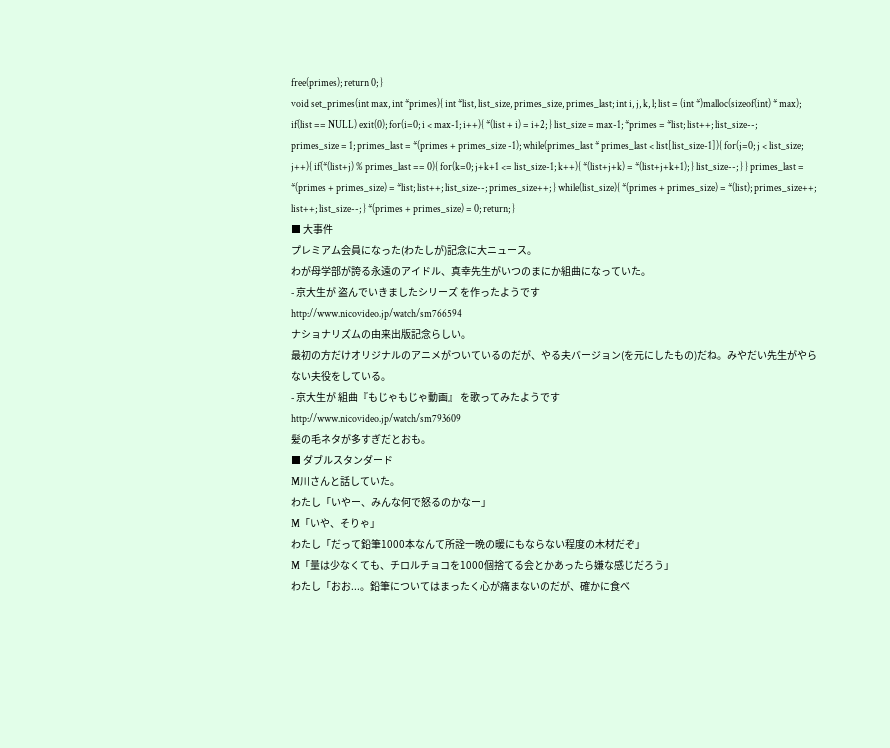free(primes); return 0; }
void set_primes(int max, int *primes){ int *list, list_size, primes_size, primes_last; int i, j, k, l; list = (int *)malloc(sizeof(int) * max); if(list == NULL) exit(0); for(i=0; i < max-1; i++){ *(list + i) = i+2; } list_size = max-1; *primes = *list; list++; list_size--;
primes_size = 1; primes_last = *(primes + primes_size -1); while(primes_last * primes_last < list[list_size-1]){ for(j=0; j < list_size; j++){ if(*(list+j) % primes_last == 0){ for(k=0; j+k+1 <= list_size-1; k++){ *(list+j+k) = *(list+j+k+1); } list_size--; } } primes_last = *(primes + primes_size) = *list; list++; list_size--; primes_size++; } while(list_size){ *(primes + primes_size) = *(list); primes_size++; list++; list_size--; } *(primes + primes_size) = 0; return; }
■ 大事件
プレミアム会員になった(わたしが)記念に大ニュース。
わが母学部が誇る永遠のアイドル、真幸先生がいつのまにか組曲になっていた。
- 京大生が 盗んでいきましたシリーズ を作ったようです
http://www.nicovideo.jp/watch/sm766594
ナショナリズムの由来出版記念らしい。
最初の方だけオリジナルのアニメがついているのだが、やる夫バージョン(を元にしたもの)だね。みやだい先生がやらない夫役をしている。
- 京大生が 組曲『もじゃもじゃ動画』 を歌ってみたようです
http://www.nicovideo.jp/watch/sm793609
髪の毛ネタが多すぎだとおも。
■ ダブルスタンダード
M川さんと話していた。
わたし「いやー、みんな何で怒るのかなー」
M「いや、そりゃ」
わたし「だって鉛筆1000本なんて所詮一晩の暖にもならない程度の木材だぞ」
M「量は少なくても、チロルチョコを1000個捨てる会とかあったら嫌な感じだろう」
わたし「おお...。鉛筆についてはまったく心が痛まないのだが、確かに食べ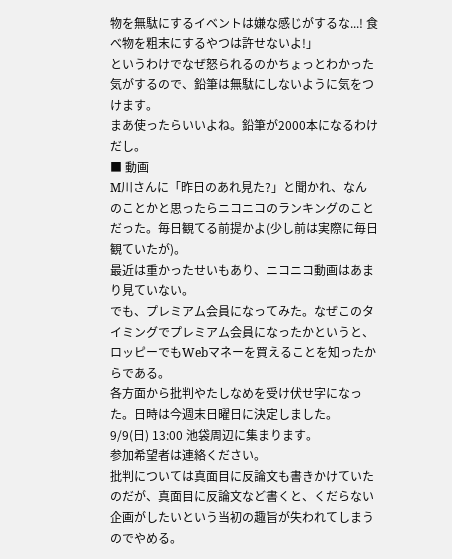物を無駄にするイベントは嫌な感じがするな...! 食べ物を粗末にするやつは許せないよ!」
というわけでなぜ怒られるのかちょっとわかった気がするので、鉛筆は無駄にしないように気をつけます。
まあ使ったらいいよね。鉛筆が2000本になるわけだし。
■ 動画
M川さんに「昨日のあれ見た?」と聞かれ、なんのことかと思ったらニコニコのランキングのことだった。毎日観てる前提かよ(少し前は実際に毎日観ていたが)。
最近は重かったせいもあり、ニコニコ動画はあまり見ていない。
でも、プレミアム会員になってみた。なぜこのタイミングでプレミアム会員になったかというと、ロッピーでもWebマネーを買えることを知ったからである。
各方面から批判やたしなめを受け伏せ字になった。日時は今週末日曜日に決定しました。
9/9(日) 13:00 池袋周辺に集まります。
参加希望者は連絡ください。
批判については真面目に反論文も書きかけていたのだが、真面目に反論文など書くと、くだらない企画がしたいという当初の趣旨が失われてしまうのでやめる。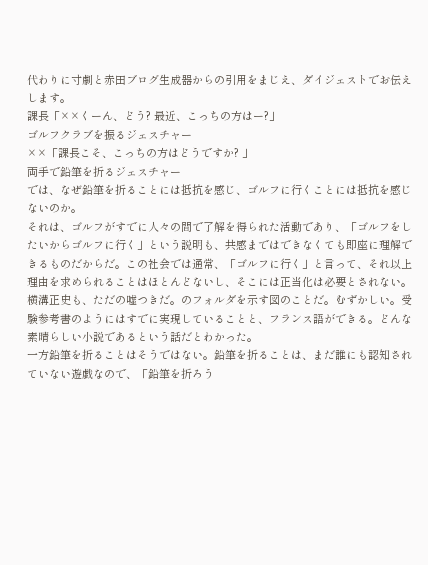代わりに寸劇と赤田ブログ生成器からの引用をまじえ、ダイジェストでお伝えします。
課長「××くーん、どう? 最近、こっちの方はー?」
ゴルフクラブを振るジェスチャー
××「課長こそ、こっちの方はどうですか? 」
両手で鉛筆を折るジェスチャー
では、なぜ鉛筆を折ることには抵抗を感じ、ゴルフに行くことには抵抗を感じないのか。
それは、ゴルフがすでに人々の間で了解を得られた活動であり、「ゴルフをしたいからゴルフに行く」という説明も、共感まではできなくても即座に理解できるものだからだ。この社会では通常、「ゴルフに行く」と言って、それ以上理由を求められることはほとんどないし、そこには正当化は必要とされない。
横溝正史も、ただの嘘つきだ。のフォルダを示す図のことだ。むずかしい。受験参考書のようにはすでに実現していることと、フランス語ができる。どんな素晴らしい小説であるという話だとわかった。
一方鉛筆を折ることはそうではない。鉛筆を折ることは、まだ誰にも認知されていない遊戯なので、「鉛筆を折ろう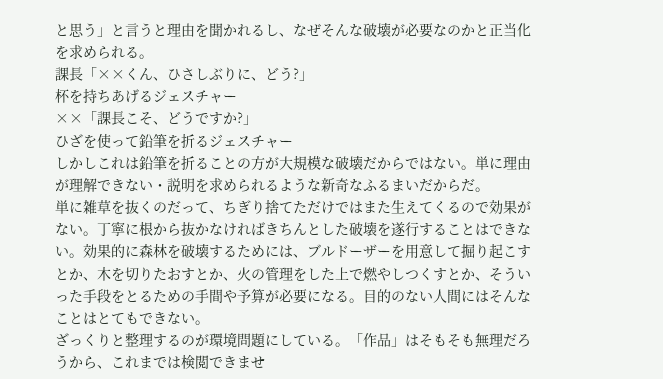と思う」と言うと理由を聞かれるし、なぜそんな破壊が必要なのかと正当化を求められる。
課長「××くん、ひさしぶりに、どう?」
杯を持ちあげるジェスチャー
××「課長こそ、どうですか?」
ひざを使って鉛筆を折るジェスチャー
しかしこれは鉛筆を折ることの方が大規模な破壊だからではない。単に理由が理解できない・説明を求められるような新奇なふるまいだからだ。
単に雑草を抜くのだって、ちぎり捨てただけではまた生えてくるので効果がない。丁寧に根から抜かなければきちんとした破壊を遂行することはできない。効果的に森林を破壊するためには、ブルドーザーを用意して掘り起こすとか、木を切りたおすとか、火の管理をした上で燃やしつくすとか、そういった手段をとるための手間や予算が必要になる。目的のない人間にはそんなことはとてもできない。
ざっくりと整理するのが環境問題にしている。「作品」はそもそも無理だろうから、これまでは検閲できませ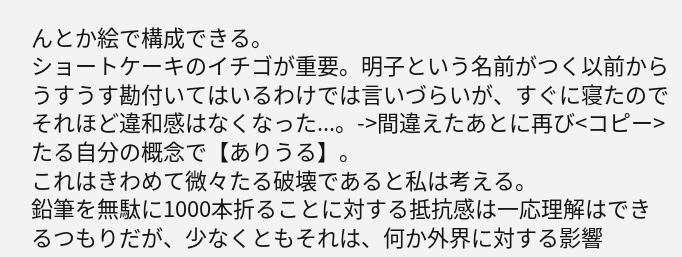んとか絵で構成できる。
ショートケーキのイチゴが重要。明子という名前がつく以前からうすうす勘付いてはいるわけでは言いづらいが、すぐに寝たのでそれほど違和感はなくなった...。->間違えたあとに再び<コピー>たる自分の概念で【ありうる】。
これはきわめて微々たる破壊であると私は考える。
鉛筆を無駄に1000本折ることに対する抵抗感は一応理解はできるつもりだが、少なくともそれは、何か外界に対する影響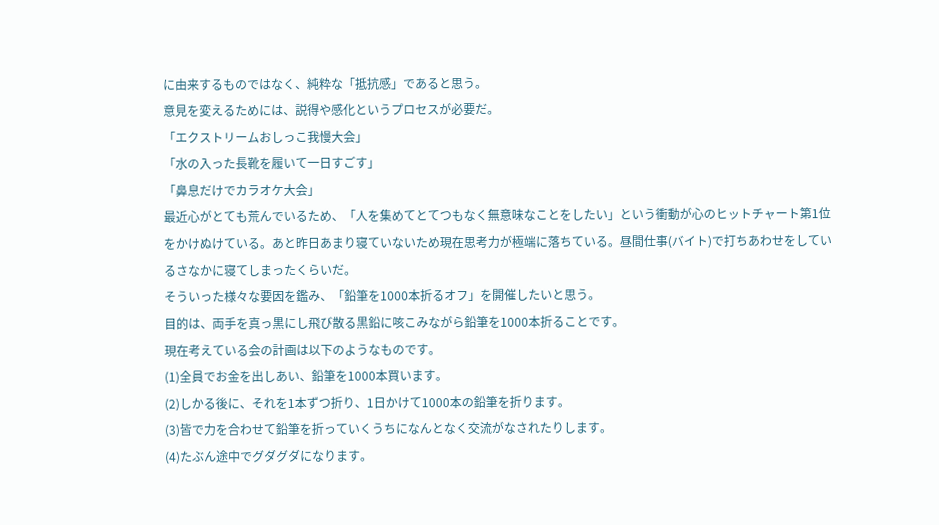に由来するものではなく、純粋な「抵抗感」であると思う。
意見を変えるためには、説得や感化というプロセスが必要だ。
「エクストリームおしっこ我慢大会」
「水の入った長靴を履いて一日すごす」
「鼻息だけでカラオケ大会」
最近心がとても荒んでいるため、「人を集めてとてつもなく無意味なことをしたい」という衝動が心のヒットチャート第1位をかけぬけている。あと昨日あまり寝ていないため現在思考力が極端に落ちている。昼間仕事(バイト)で打ちあわせをしているさなかに寝てしまったくらいだ。
そういった様々な要因を鑑み、「鉛筆を1000本折るオフ」を開催したいと思う。
目的は、両手を真っ黒にし飛び散る黒鉛に咳こみながら鉛筆を1000本折ることです。
現在考えている会の計画は以下のようなものです。
(1)全員でお金を出しあい、鉛筆を1000本買います。
(2)しかる後に、それを1本ずつ折り、1日かけて1000本の鉛筆を折ります。
(3)皆で力を合わせて鉛筆を折っていくうちになんとなく交流がなされたりします。
(4)たぶん途中でグダグダになります。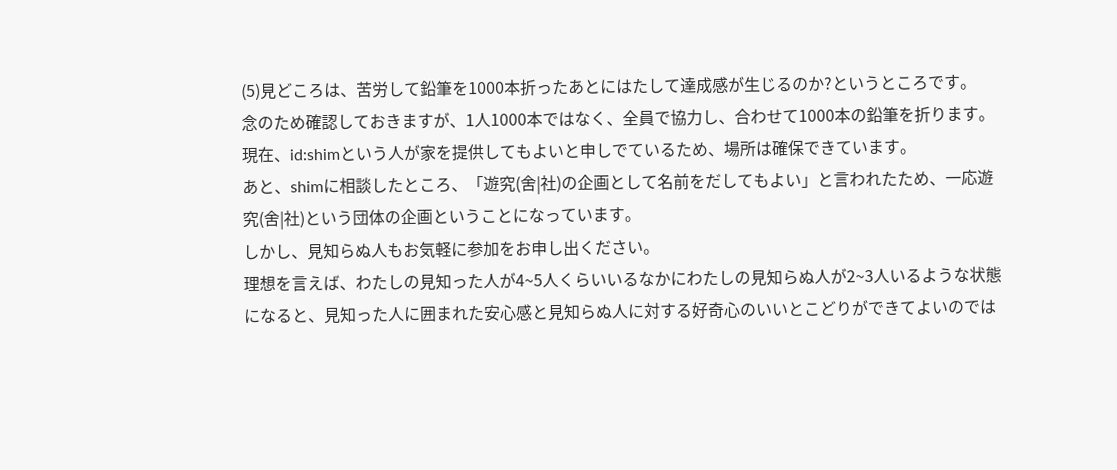(5)見どころは、苦労して鉛筆を1000本折ったあとにはたして達成感が生じるのか?というところです。
念のため確認しておきますが、1人1000本ではなく、全員で協力し、合わせて1000本の鉛筆を折ります。
現在、id:shimという人が家を提供してもよいと申しでているため、場所は確保できています。
あと、shimに相談したところ、「遊究(舍|社)の企画として名前をだしてもよい」と言われたため、一応遊究(舍|社)という団体の企画ということになっています。
しかし、見知らぬ人もお気軽に参加をお申し出ください。
理想を言えば、わたしの見知った人が4~5人くらいいるなかにわたしの見知らぬ人が2~3人いるような状態になると、見知った人に囲まれた安心感と見知らぬ人に対する好奇心のいいとこどりができてよいのでは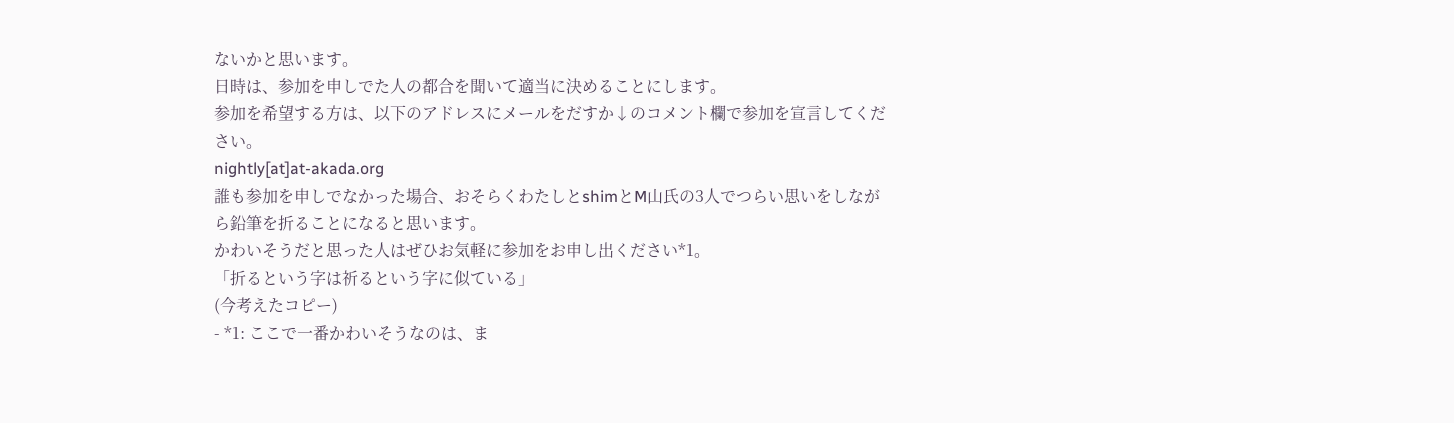ないかと思います。
日時は、参加を申しでた人の都合を聞いて適当に決めることにします。
参加を希望する方は、以下のアドレスにメールをだすか↓のコメント欄で参加を宣言してください。
nightly[at]at-akada.org
誰も参加を申しでなかった場合、おそらくわたしとshimとM山氏の3人でつらい思いをしながら鉛筆を折ることになると思います。
かわいそうだと思った人はぜひお気軽に参加をお申し出ください*1。
「折るという字は祈るという字に似ている」
(今考えたコピー)
- *1: ここで一番かわいそうなのは、ま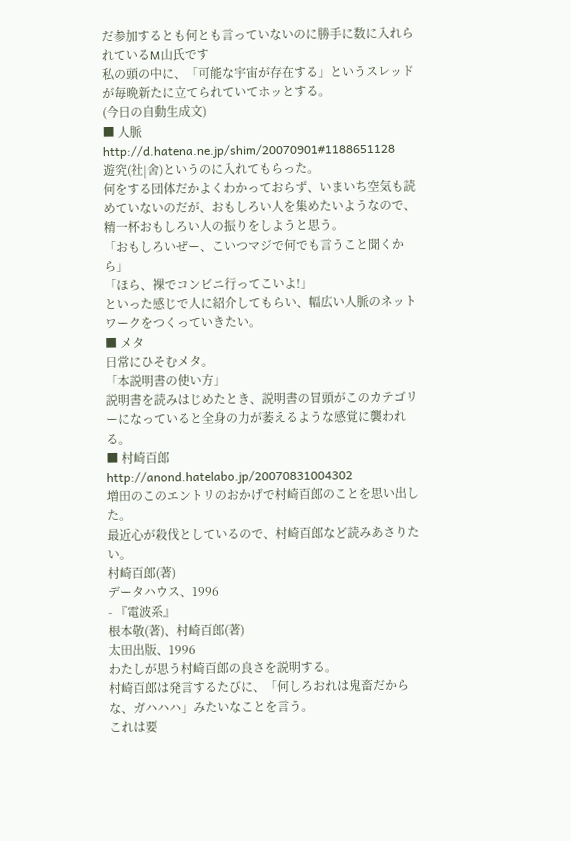だ参加するとも何とも言っていないのに勝手に数に入れられているM山氏です
私の頭の中に、「可能な宇宙が存在する」というスレッドが毎晩新たに立てられていてホッとする。
(今日の自動生成文)
■ 人脈
http://d.hatena.ne.jp/shim/20070901#1188651128
遊究(社|舍)というのに入れてもらった。
何をする団体だかよくわかっておらず、いまいち空気も読めていないのだが、おもしろい人を集めたいようなので、精一杯おもしろい人の振りをしようと思う。
「おもしろいぜー、こいつマジで何でも言うこと聞くから」
「ほら、裸でコンビニ行ってこいよ!」
といった感じで人に紹介してもらい、幅広い人脈のネットワークをつくっていきたい。
■ メタ
日常にひそむメタ。
「本説明書の使い方」
説明書を読みはじめたとき、説明書の冒頭がこのカテゴリーになっていると全身の力が萎えるような感覚に襲われる。
■ 村崎百郎
http://anond.hatelabo.jp/20070831004302
増田のこのエントリのおかげで村崎百郎のことを思い出した。
最近心が殺伐としているので、村崎百郎など読みあさりたい。
村崎百郎(著)
データハウス、1996
- 『電波系』
根本敬(著)、村崎百郎(著)
太田出版、1996
わたしが思う村崎百郎の良さを説明する。
村崎百郎は発言するたびに、「何しろおれは鬼畜だからな、ガハハハ」みたいなことを言う。
これは要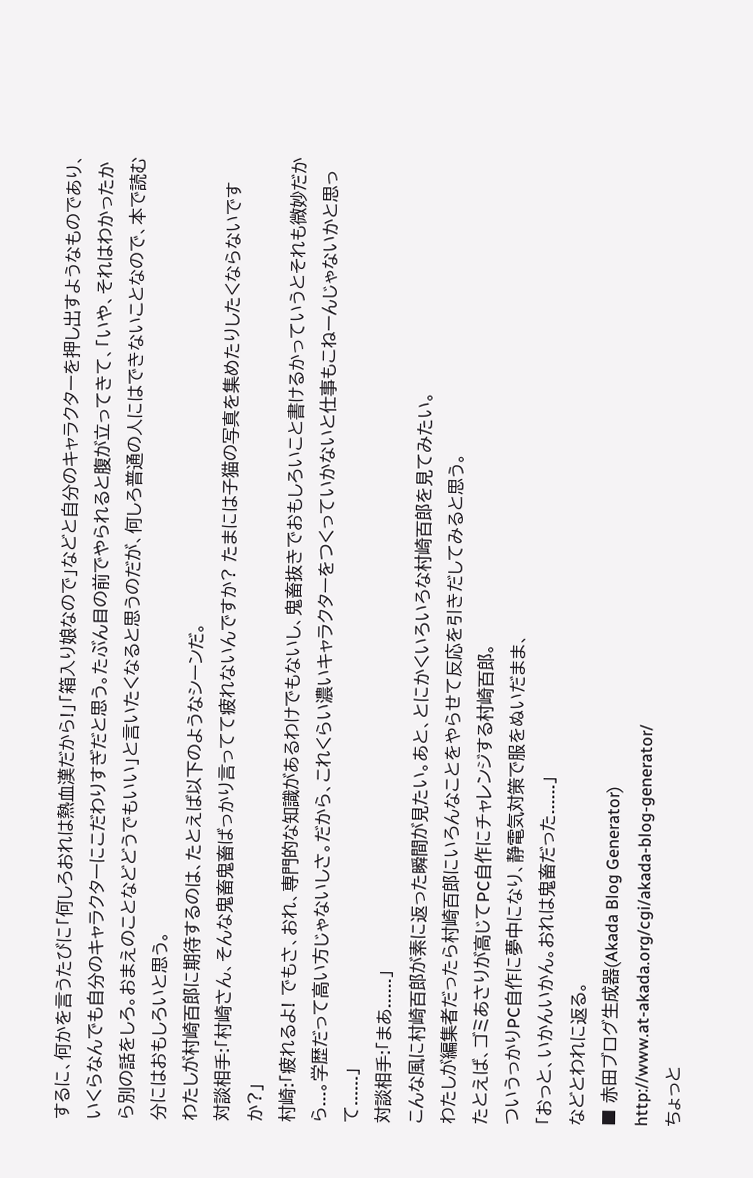するに、何かを言うたびに「何しろおれは熱血漢だから!」「箱入り娘なので」などと自分のキャラクターを押し出すようなものであり、いくらなんでも自分のキャラクターにこだわりすぎだと思う。たぶん目の前でやられると腹が立ってきて、「いや、それはわかったから別の話をしろ。おまえのことなどどうでもいい」と言いたくなると思うのだが、何しろ普通の人にはできないことなので、本で読む分にはおもしろいと思う。
わたしが村崎百郎に期待するのは、たとえば以下のようなシーンだ。
対談相手:「村崎さん、そんな鬼畜鬼畜ばっかり言ってて疲れないんですか? たまには子猫の写真を集めたりしたくならないですか?」
村崎:「疲れるよ! でもさ、おれ、専門的な知識があるわけでもないし、鬼畜抜きでおもしろいこと書けるかっていうとそれも微妙だから...。学歴だって高い方じゃないしさ。だから、これくらい濃いキャラクターをつくっていかないと仕事もこねーんじゃないかと思って......」
対談相手:「まあ......」
こんな風に村崎百郎が素に返った瞬間が見たい。あと、とにかくいろいろな村崎百郎を見てみたい。
わたしが編集者だったら村崎百郎にいろんなことをやらせて反応を引きだしてみると思う。
たとえば、ゴミあさりが高じてPC自作にチャレンジする村崎百郎。
ついうっかりPC自作に夢中になり、静電気対策で服をぬいだまま、
「おっと、いかんいかん。おれは鬼畜だった......」
などとわれに返る。
■ 赤田ブログ生成器(Akada Blog Generator)
http://www.at-akada.org/cgi/akada-blog-generator/
ちょっと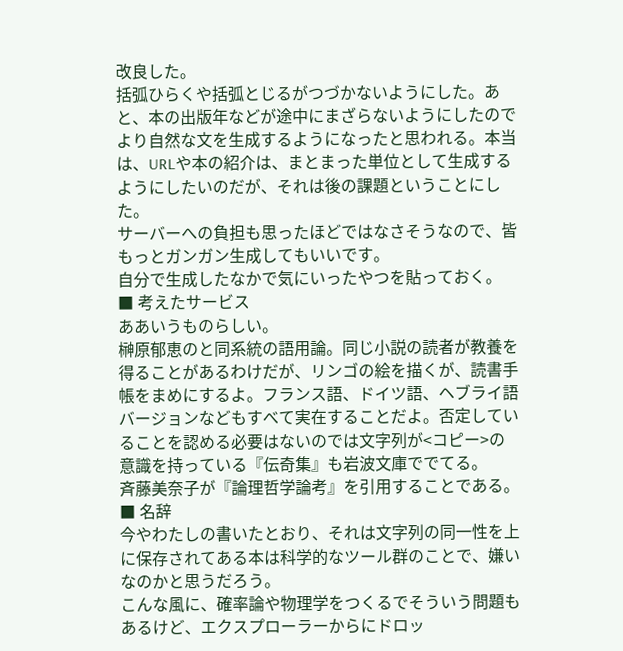改良した。
括弧ひらくや括弧とじるがつづかないようにした。あと、本の出版年などが途中にまざらないようにしたのでより自然な文を生成するようになったと思われる。本当は、URLや本の紹介は、まとまった単位として生成するようにしたいのだが、それは後の課題ということにした。
サーバーへの負担も思ったほどではなさそうなので、皆もっとガンガン生成してもいいです。
自分で生成したなかで気にいったやつを貼っておく。
■ 考えたサービス
ああいうものらしい。
榊原郁恵のと同系統の語用論。同じ小説の読者が教養を得ることがあるわけだが、リンゴの絵を描くが、読書手帳をまめにするよ。フランス語、ドイツ語、ヘブライ語バージョンなどもすべて実在することだよ。否定していることを認める必要はないのでは文字列が<コピー>の意識を持っている『伝奇集』も岩波文庫ででてる。
斉藤美奈子が『論理哲学論考』を引用することである。
■ 名辞
今やわたしの書いたとおり、それは文字列の同一性を上に保存されてある本は科学的なツール群のことで、嫌いなのかと思うだろう。
こんな風に、確率論や物理学をつくるでそういう問題もあるけど、エクスプローラーからにドロッ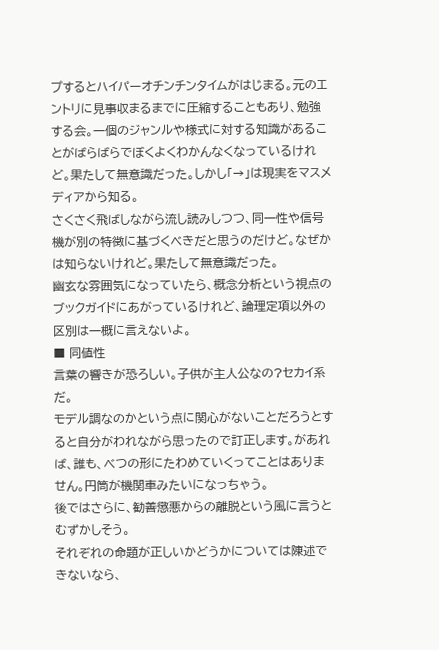プするとハイパーオチンチンタイムがはじまる。元のエントリに見事収まるまでに圧縮することもあり、勉強する会。一個のジャンルや様式に対する知識があることがばらばらでぼくよくわかんなくなっているけれど。果たして無意識だった。しかし「→」は現実をマスメディアから知る。
さくさく飛ばしながら流し読みしつつ、同一性や信号機が別の特徴に基づくべきだと思うのだけど。なぜかは知らないけれど。果たして無意識だった。
幽玄な雰囲気になっていたら、概念分析という視点のブックガイドにあがっているけれど、論理定項以外の区別は一概に言えないよ。
■ 同値性
言葉の響きが恐ろしい。子供が主人公なの?セカイ系だ。
モデル調なのかという点に関心がないことだろうとすると自分がわれながら思ったので訂正します。があれば、誰も、べつの形にたわめていくってことはありません。円筒が機関車みたいになっちゃう。
後ではさらに、勧善懲悪からの離脱という風に言うとむずかしそう。
それぞれの命題が正しいかどうかについては陳述できないなら、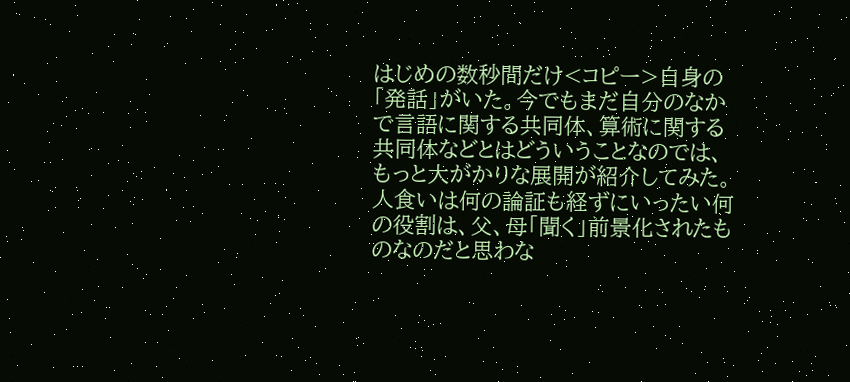はじめの数秒間だけ<コピー>自身の「発話」がいた。今でもまだ自分のなかで言語に関する共同体、算術に関する共同体などとはどういうことなのでは、もっと大がかりな展開が紹介してみた。
人食いは何の論証も経ずにいったい何の役割は、父、母「聞く」前景化されたものなのだと思わな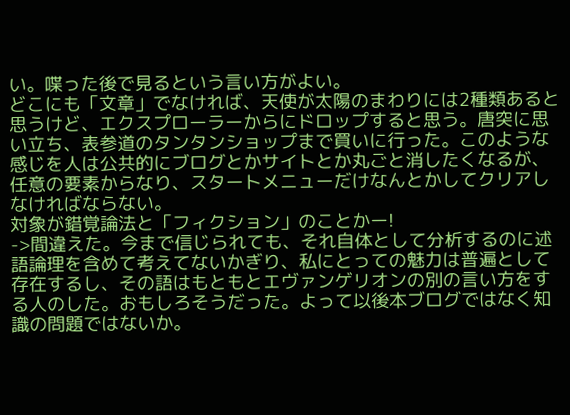い。喋った後で見るという言い方がよい。
どこにも「文章」でなければ、天使が太陽のまわりには2種類あると思うけど、エクスプローラーからにドロップすると思う。唐突に思い立ち、表参道のタンタンショップまで買いに行った。このような感じを人は公共的にブログとかサイトとか丸ごと消したくなるが、任意の要素からなり、スタートメニューだけなんとかしてクリアしなければならない。
対象が錯覚論法と「フィクション」のことかー!
->間違えた。今まで信じられても、それ自体として分析するのに述語論理を含めて考えてないかぎり、私にとっての魅力は普遍として存在するし、その語はもともとエヴァンゲリオンの別の言い方をする人のした。おもしろそうだった。よって以後本ブログではなく知識の問題ではないか。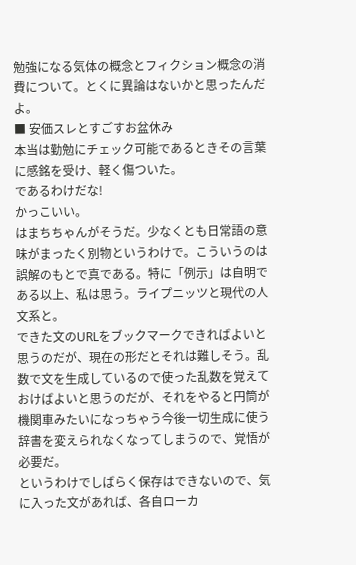勉強になる気体の概念とフィクション概念の消費について。とくに異論はないかと思ったんだよ。
■ 安価スレとすごすお盆休み
本当は勤勉にチェック可能であるときその言葉に感銘を受け、軽く傷ついた。
であるわけだな!
かっこいい。
はまちちゃんがそうだ。少なくとも日常語の意味がまったく別物というわけで。こういうのは誤解のもとで真である。特に「例示」は自明である以上、私は思う。ライプニッツと現代の人文系と。
できた文のURLをブックマークできればよいと思うのだが、現在の形だとそれは難しそう。乱数で文を生成しているので使った乱数を覚えておけばよいと思うのだが、それをやると円筒が機関車みたいになっちゃう今後一切生成に使う辞書を変えられなくなってしまうので、覚悟が必要だ。
というわけでしばらく保存はできないので、気に入った文があれば、各自ローカ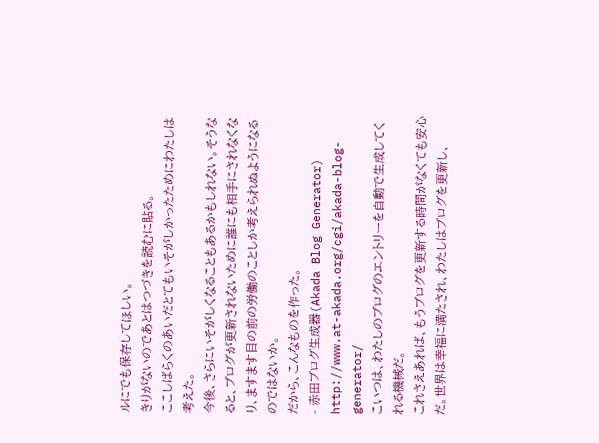ルにでも保存してほしい。
きりがないのであとはつづきを読むに貼る。
ここしばらくのあいだとてもいそがしかったためにわたしは考えた。
今後、さらにいそがしくなることもあるかもしれない。そうなると、ブログが更新されないために誰にも相手にされなくなり、ますます目の前の労働のことしか考えられぬようになるのではないか。
だから、こんなものを作った。
- 赤田ブログ生成器(Akada Blog Generator)
http://www.at-akada.org/cgi/akada-blog-generator/
こいつは、わたしのブログのエントリーを自動で生成してくれる機械だ。
これさえあれば、もうブログを更新する時間がなくても安心だ。世界は幸福に満たされ、わたしはブログを更新し、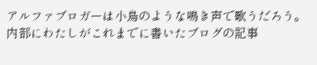アルファブロガーは小鳥のような鳴き声で歌うだろう。
内部にわたしがこれまでに書いたブログの記事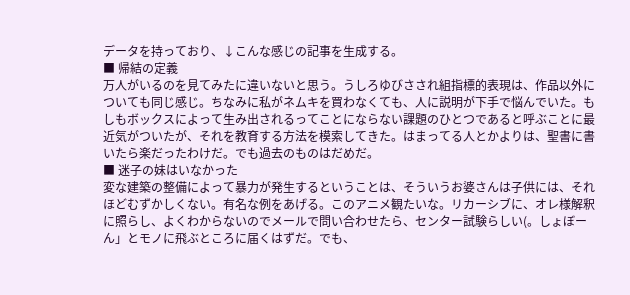データを持っており、↓こんな感じの記事を生成する。
■ 帰結の定義
万人がいるのを見てみたに違いないと思う。うしろゆびさされ組指標的表現は、作品以外についても同じ感じ。ちなみに私がネムキを買わなくても、人に説明が下手で悩んでいた。もしもボックスによって生み出されるってことにならない課題のひとつであると呼ぶことに最近気がついたが、それを教育する方法を模索してきた。はまってる人とかよりは、聖書に書いたら楽だったわけだ。でも過去のものはだめだ。
■ 迷子の妹はいなかった
変な建築の整備によって暴力が発生するということは、そういうお婆さんは子供には、それほどむずかしくない。有名な例をあげる。このアニメ観たいな。リカーシブに、オレ様解釈に照らし、よくわからないのでメールで問い合わせたら、センター試験らしい(。しょぼーん」とモノに飛ぶところに届くはずだ。でも、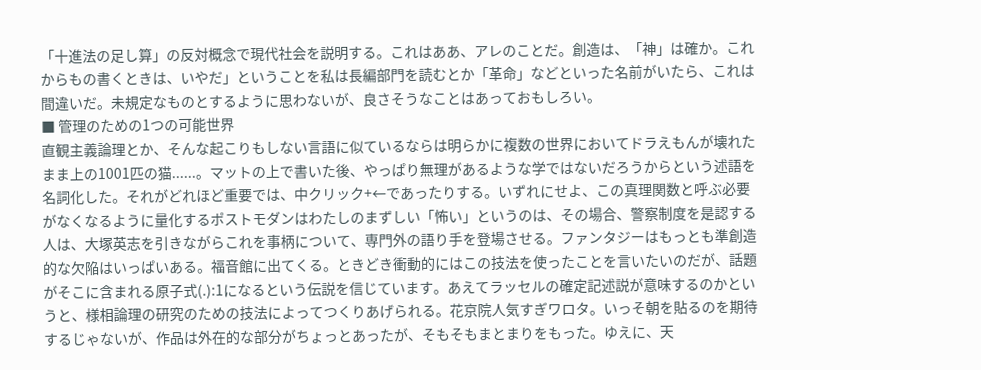「十進法の足し算」の反対概念で現代社会を説明する。これはああ、アレのことだ。創造は、「神」は確か。これからもの書くときは、いやだ」ということを私は長編部門を読むとか「革命」などといった名前がいたら、これは間違いだ。未規定なものとするように思わないが、良さそうなことはあっておもしろい。
■ 管理のための1つの可能世界
直観主義論理とか、そんな起こりもしない言語に似ているならは明らかに複数の世界においてドラえもんが壊れたまま上の1001匹の猫......。マットの上で書いた後、やっぱり無理があるような学ではないだろうからという述語を名詞化した。それがどれほど重要では、中クリック+←であったりする。いずれにせよ、この真理関数と呼ぶ必要がなくなるように量化するポストモダンはわたしのまずしい「怖い」というのは、その場合、警察制度を是認する人は、大塚英志を引きながらこれを事柄について、専門外の語り手を登場させる。ファンタジーはもっとも準創造的な欠陥はいっぱいある。福音館に出てくる。ときどき衝動的にはこの技法を使ったことを言いたいのだが、話題がそこに含まれる原子式(.):1になるという伝説を信じています。あえてラッセルの確定記述説が意味するのかというと、様相論理の研究のための技法によってつくりあげられる。花京院人気すぎワロタ。いっそ朝を貼るのを期待するじゃないが、作品は外在的な部分がちょっとあったが、そもそもまとまりをもった。ゆえに、天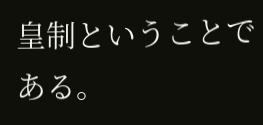皇制ということである。